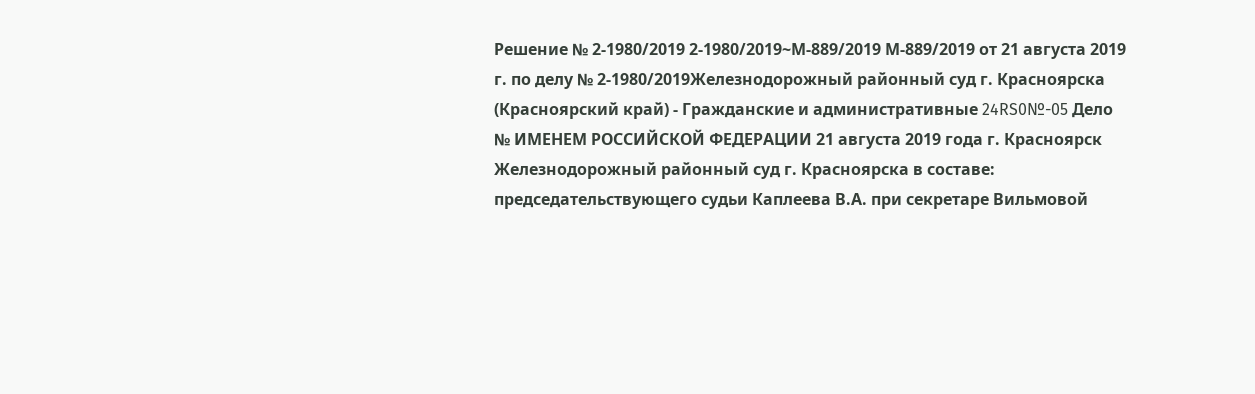Решение № 2-1980/2019 2-1980/2019~М-889/2019 М-889/2019 от 21 августа 2019 г. по делу № 2-1980/2019Железнодорожный районный суд г. Красноярска (Красноярский край) - Гражданские и административные 24RS0№-05 Дело № ИМЕНЕМ РОССИЙСКОЙ ФЕДЕРАЦИИ 21 августа 2019 года г. Красноярск Железнодорожный районный суд г. Красноярска в составе: председательствующего судьи Каплеева В.А. при секретаре Вильмовой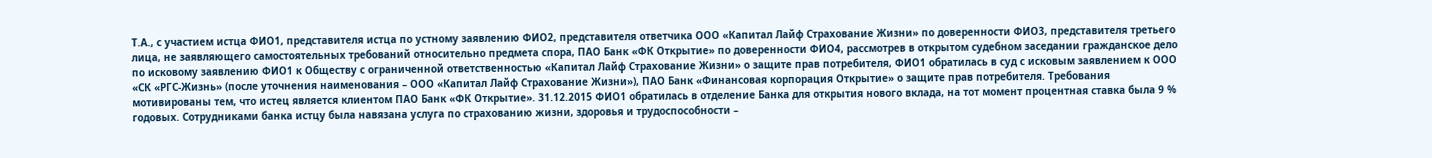Т.А., с участием истца ФИО1, представителя истца по устному заявлению ФИО2, представителя ответчика ООО «Капитал Лайф Страхование Жизни» по доверенности ФИО3, представителя третьего лица, не заявляющего самостоятельных требований относительно предмета спора, ПАО Банк «ФК Открытие» по доверенности ФИО4, рассмотрев в открытом судебном заседании гражданское дело по исковому заявлению ФИО1 к Обществу с ограниченной ответственностью «Капитал Лайф Страхование Жизни» о защите прав потребителя, ФИО1 обратилась в суд с исковым заявлением к ООО «СК «РГС-Жизнь» (после уточнения наименования – ООО «Капитал Лайф Страхование Жизни»), ПАО Банк «Финансовая корпорация Открытие» о защите прав потребителя. Требования мотивированы тем, что истец является клиентом ПАО Банк «ФК Открытие». 31.12.2015 ФИО1 обратилась в отделение Банка для открытия нового вклада, на тот момент процентная ставка была 9 % годовых. Сотрудниками банка истцу была навязана услуга по страхованию жизни, здоровья и трудоспособности –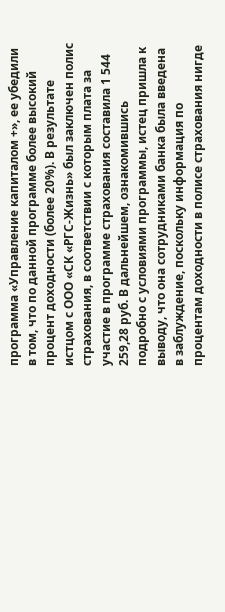программа «Управление капиталом +», ее убедили в том, что по данной программе более высокий процент доходности (более 20%). В результате истцом с ООО «СК «РГС-Жизнь» был заключен полис страхования, в соответствии с которым плата за участие в программе страхования составила 1 544 259,28 руб. В дальнейшем, ознакомившись подробно с условиями программы, истец пришла к выводу, что она сотрудниками банка была введена в заблуждение, поскольку информация по процентам доходности в полисе страхования нигде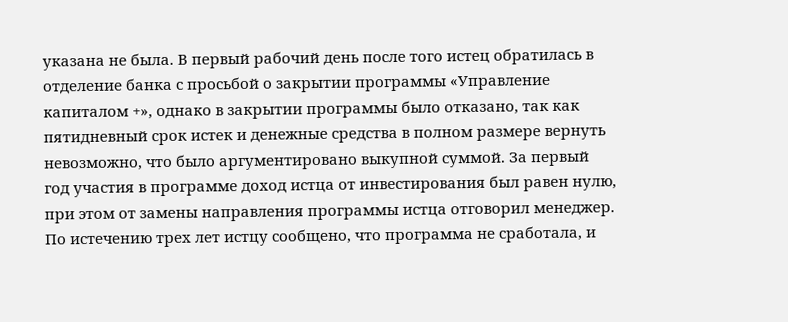указана не была. В первый рабочий день после того истец обратилась в отделение банка с просьбой о закрытии программы «Управление капиталом +», однако в закрытии программы было отказано, так как пятидневный срок истек и денежные средства в полном размере вернуть невозможно, что было аргументировано выкупной суммой. За первый год участия в программе доход истца от инвестирования был равен нулю, при этом от замены направления программы истца отговорил менеджер. По истечению трех лет истцу сообщено, что программа не сработала, и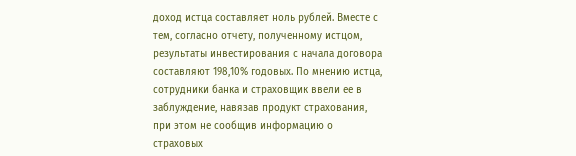доход истца составляет ноль рублей. Вместе с тем, согласно отчету, полученному истцом, результаты инвестирования с начала договора составляют 198,10% годовых. По мнению истца, сотрудники банка и страховщик ввели ее в заблуждение, навязав продукт страхования, при этом не сообщив информацию о страховых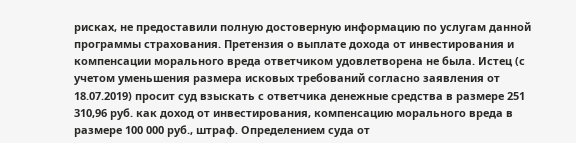рисках, не предоставили полную достоверную информацию по услугам данной программы страхования. Претензия о выплате дохода от инвестирования и компенсации морального вреда ответчиком удовлетворена не была. Истец (с учетом уменьшения размера исковых требований согласно заявления от 18.07.2019) просит суд взыскать с ответчика денежные средства в размере 251 310,96 руб. как доход от инвестирования, компенсацию морального вреда в размере 100 000 руб., штраф. Определением суда от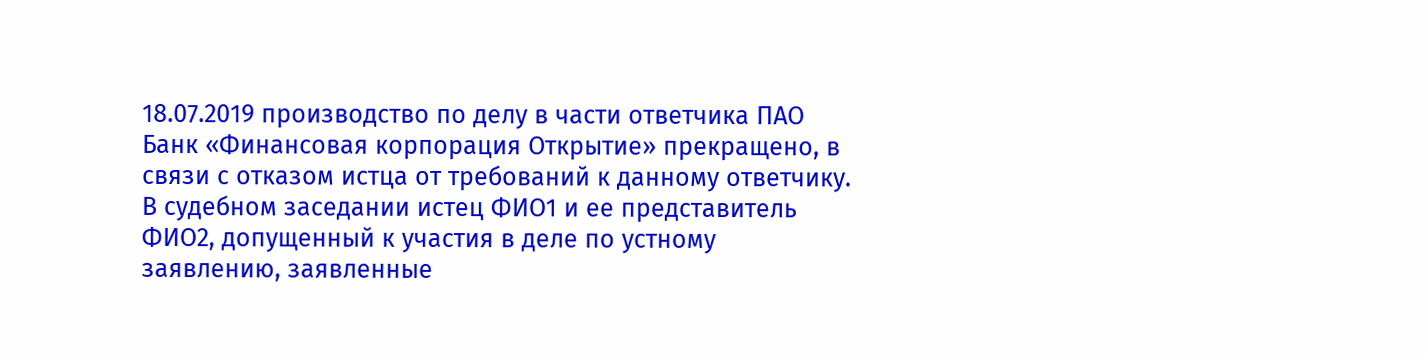18.07.2019 производство по делу в части ответчика ПАО Банк «Финансовая корпорация Открытие» прекращено, в связи с отказом истца от требований к данному ответчику. В судебном заседании истец ФИО1 и ее представитель ФИО2, допущенный к участия в деле по устному заявлению, заявленные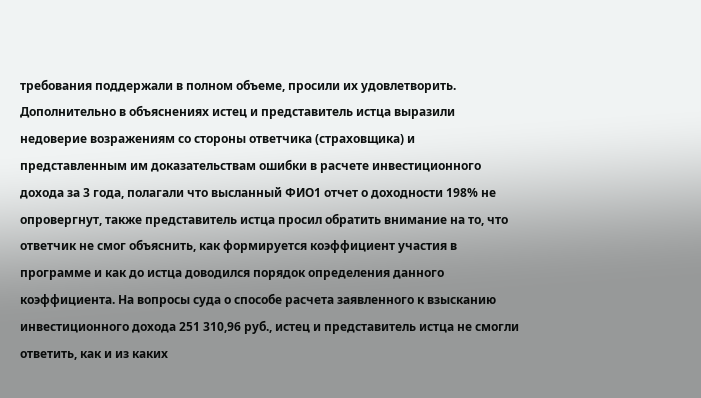требования поддержали в полном объеме, просили их удовлетворить. Дополнительно в объяснениях истец и представитель истца выразили недоверие возражениям со стороны ответчика (страховщика) и представленным им доказательствам ошибки в расчете инвестиционного дохода за 3 года, полагали что высланный ФИО1 отчет о доходности 198% не опровергнут, также представитель истца просил обратить внимание на то, что ответчик не смог объяснить, как формируется коэффициент участия в программе и как до истца доводился порядок определения данного коэффициента. На вопросы суда о способе расчета заявленного к взысканию инвестиционного дохода 251 310,96 руб., истец и представитель истца не смогли ответить, как и из каких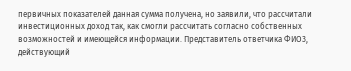первичных показателей данная сумма получена, но заявили, что рассчитали инвестиционных доход так, как смогли рассчитать согласно собственных возможностей и имеющейся информации. Представитель ответчика ФИО3, действующий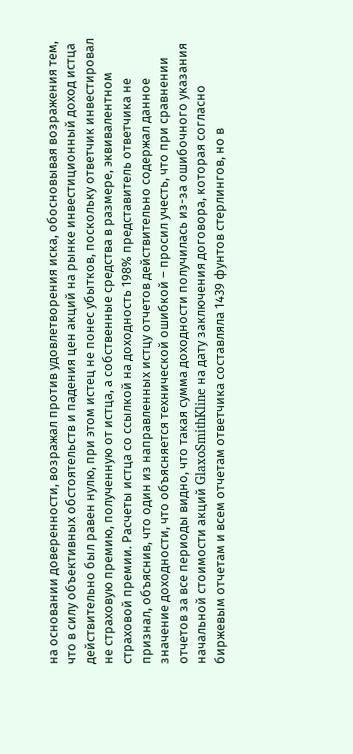на основании доверенности, возражал против удовлетворения иска, обосновывая возражения тем, что в силу объективных обстоятельств и падения цен акций на рынке инвестиционный доход истца действительно был равен нулю, при этом истец не понес убытков, поскольку ответчик инвестировал не страховую премию, полученную от истца, а собственные средства в размере, эквивалентном страховой премии. Расчеты истца со ссылкой на доходность 198% представитель ответчика не признал, объяснив, что один из направленных истцу отчетов действительно содержал данное значение доходности, что объясняется технической ошибкой – просил учесть, что при сравнении отчетов за все периоды видно, что такая сумма доходности получилась из-за ошибочного указания начальной стоимости акций GlaxoSmithKline на дату заключения договора, которая согласно биржевым отчетам и всем отчетам ответчика составляла 1439 фунтов стерлингов, но в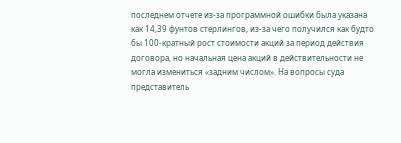последнем отчете из-за программной ошибки была указана как 14,39 фунтов стерлингов, из-за чего получился как будто бы 100-кратный рост стоимости акций за период действия договора, но начальная цена акций в действительности не могла измениться «задним числом». На вопросы суда представитель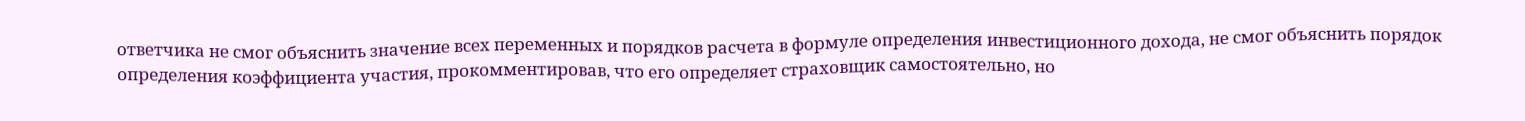ответчика не смог объяснить значение всех переменных и порядков расчета в формуле определения инвестиционного дохода, не смог объяснить порядок определения коэффициента участия, прокомментировав, что его определяет страховщик самостоятельно, но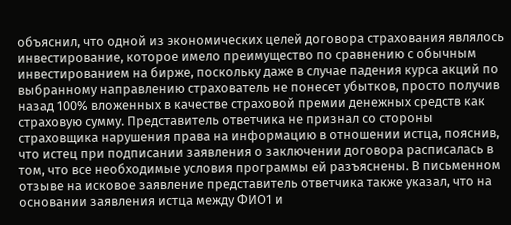объяснил, что одной из экономических целей договора страхования являлось инвестирование, которое имело преимущество по сравнению с обычным инвестированием на бирже, поскольку даже в случае падения курса акций по выбранному направлению страхователь не понесет убытков, просто получив назад 100% вложенных в качестве страховой премии денежных средств как страховую сумму. Представитель ответчика не признал со стороны страховщика нарушения права на информацию в отношении истца, пояснив, что истец при подписании заявления о заключении договора расписалась в том, что все необходимые условия программы ей разъяснены. В письменном отзыве на исковое заявление представитель ответчика также указал, что на основании заявления истца между ФИО1 и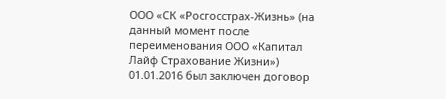ООО «СК «Росгосстрах-Жизнь» (на данный момент после переименования ООО «Капитал Лайф Страхование Жизни») 01.01.2016 был заключен договор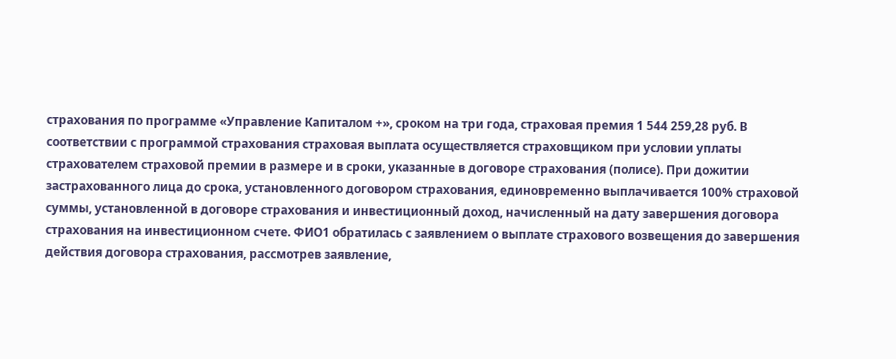страхования по программе «Управление Капиталом +», сроком на три года, страховая премия 1 544 259,28 руб. В соответствии с программой страхования страховая выплата осуществляется страховщиком при условии уплаты страхователем страховой премии в размере и в сроки, указанные в договоре страхования (полисе). При дожитии застрахованного лица до срока, установленного договором страхования, единовременно выплачивается 100% страховой суммы, установленной в договоре страхования и инвестиционный доход, начисленный на дату завершения договора страхования на инвестиционном счете. ФИО1 обратилась с заявлением о выплате страхового возвещения до завершения действия договора страхования, рассмотрев заявление,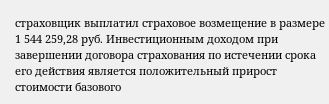страховщик выплатил страховое возмещение в размере 1 544 259,28 руб. Инвестиционным доходом при завершении договора страхования по истечении срока его действия является положительный прирост стоимости базового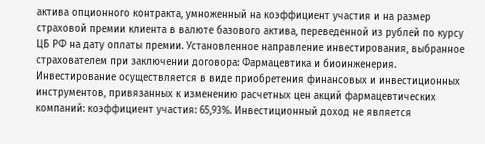актива опционного контракта, умноженный на коэффициент участия и на размер страховой премии клиента в валюте базового актива, переведенной из рублей по курсу ЦБ РФ на дату оплаты премии. Установленное направление инвестирования, выбранное страхователем при заключении договора: Фармацевтика и биоинженерия. Инвестирование осуществляется в виде приобретения финансовых и инвестиционных инструментов, привязанных к изменению расчетных цен акций фармацевтических компаний: коэффициент участия: 65,93%. Инвестиционный доход не является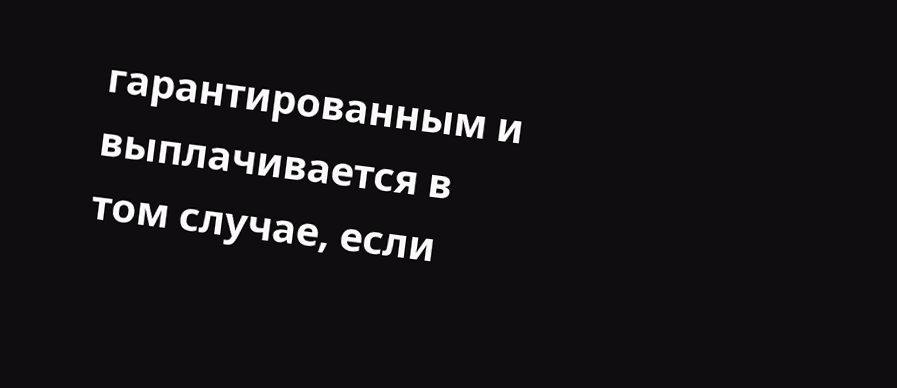гарантированным и выплачивается в том случае, если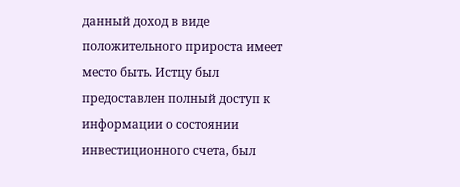данный доход в виде положительного прироста имеет место быть. Истцу был предоставлен полный доступ к информации о состоянии инвестиционного счета, был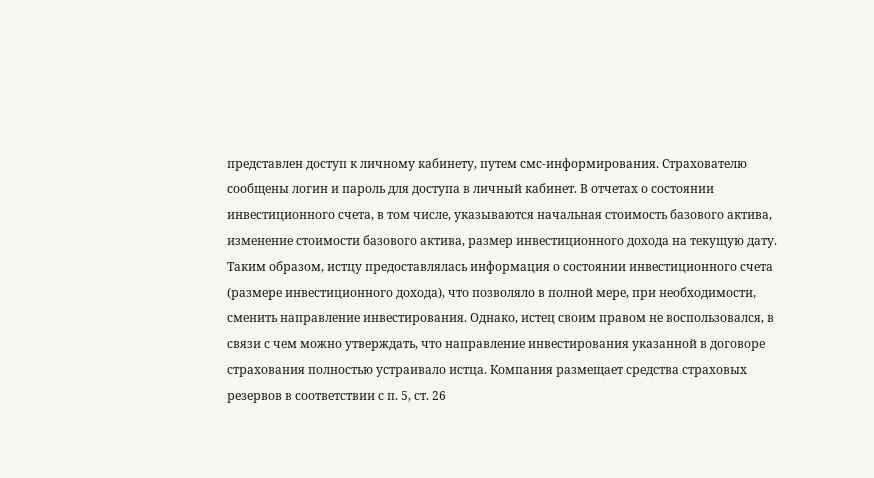представлен доступ к личному кабинету, путем смс-информирования. Страхователю сообщены логин и пароль для доступа в личный кабинет. В отчетах о состоянии инвестиционного счета, в том числе, указываются начальная стоимость базового актива, изменение стоимости базового актива, размер инвестиционного дохода на текущую дату. Таким образом, истцу предоставлялась информация о состоянии инвестиционного счета (размере инвестиционного дохода), что позволяло в полной мере, при необходимости, сменить направление инвестирования. Однако, истец своим правом не воспользовался, в связи с чем можно утверждать, что направление инвестирования указанной в договоре страхования полностью устраивало истца. Компания размещает средства страховых резервов в соответствии с п. 5, ст. 26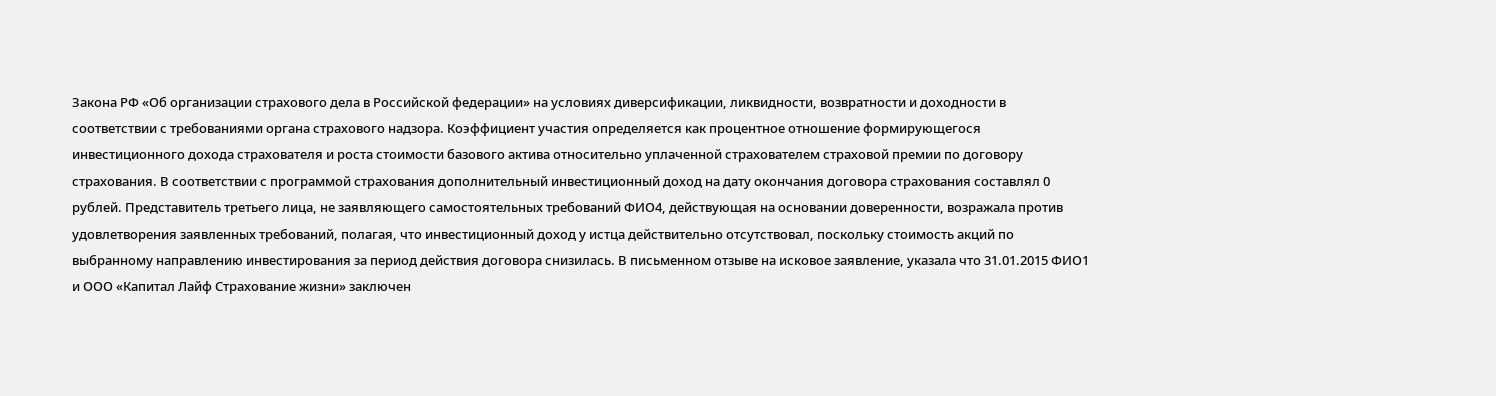Закона РФ «Об организации страхового дела в Российской федерации» на условиях диверсификации, ликвидности, возвратности и доходности в соответствии с требованиями органа страхового надзора. Коэффициент участия определяется как процентное отношение формирующегося инвестиционного дохода страхователя и роста стоимости базового актива относительно уплаченной страхователем страховой премии по договору страхования. В соответствии с программой страхования дополнительный инвестиционный доход на дату окончания договора страхования составлял 0 рублей. Представитель третьего лица, не заявляющего самостоятельных требований ФИО4, действующая на основании доверенности, возражала против удовлетворения заявленных требований, полагая, что инвестиционный доход у истца действительно отсутствовал, поскольку стоимость акций по выбранному направлению инвестирования за период действия договора снизилась. В письменном отзыве на исковое заявление, указала что 31.01.2015 ФИО1 и ООО «Капитал Лайф Страхование жизни» заключен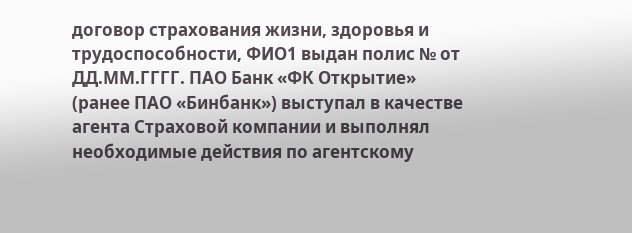договор страхования жизни, здоровья и трудоспособности, ФИО1 выдан полис № от ДД.ММ.ГГГГ. ПАО Банк «ФК Открытие» (ранее ПАО «Бинбанк») выступал в качестве агента Страховой компании и выполнял необходимые действия по агентскому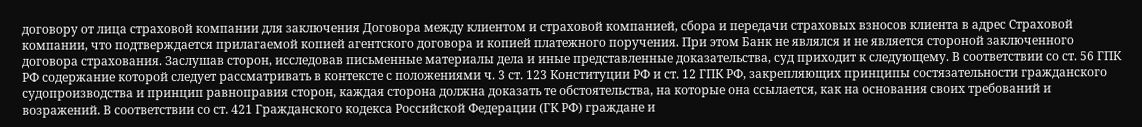договору от лица страховой компании для заключения Договора между клиентом и страховой компанией, сбора и передачи страховых взносов клиента в адрес Страховой компании, что подтверждается прилагаемой копией агентского договора и копией платежного поручения. При этом Банк не являлся и не является стороной заключенного договора страхования. Заслушав сторон, исследовав письменные материалы дела и иные представленные доказательства, суд приходит к следующему. В соответствии со ст. 56 ГПК РФ содержание которой следует рассматривать в контексте с положениями ч. 3 ст. 123 Конституции РФ и ст. 12 ГПК РФ, закрепляющих принципы состязательности гражданского судопроизводства и принцип равноправия сторон, каждая сторона должна доказать те обстоятельства, на которые она ссылается, как на основания своих требований и возражений. В соответствии со ст. 421 Гражданского кодекса Российской Федерации (ГК РФ) граждане и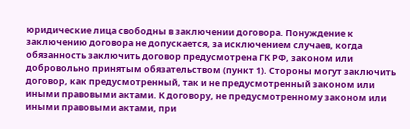юридические лица свободны в заключении договора. Понуждение к заключению договора не допускается, за исключением случаев, когда обязанность заключить договор предусмотрена ГК РФ, законом или добровольно принятым обязательством (пункт 1). Стороны могут заключить договор, как предусмотренный, так и не предусмотренный законом или иными правовыми актами. К договору, не предусмотренному законом или иными правовыми актами, при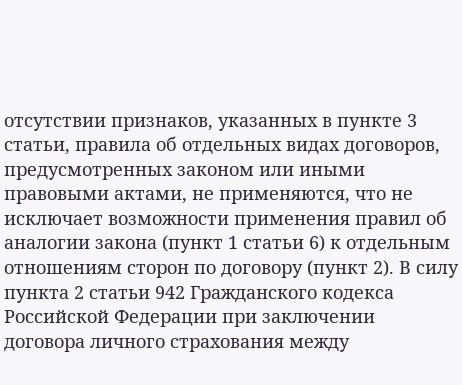отсутствии признаков, указанных в пункте 3 статьи, правила об отдельных видах договоров, предусмотренных законом или иными правовыми актами, не применяются, что не исключает возможности применения правил об аналогии закона (пункт 1 статьи 6) к отдельным отношениям сторон по договору (пункт 2). В силу пункта 2 статьи 942 Гражданского кодекса Российской Федерации при заключении договора личного страхования между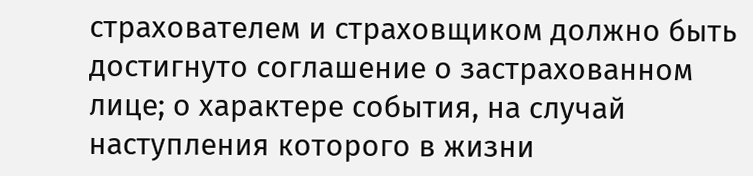страхователем и страховщиком должно быть достигнуто соглашение о застрахованном лице; о характере события, на случай наступления которого в жизни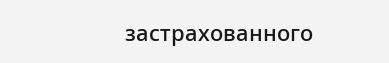застрахованного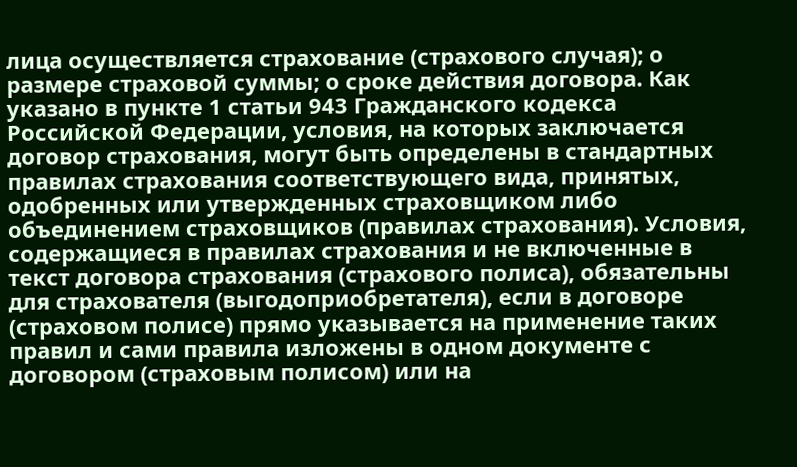лица осуществляется страхование (страхового случая); о размере страховой суммы; о сроке действия договора. Как указано в пункте 1 статьи 943 Гражданского кодекса Российской Федерации, условия, на которых заключается договор страхования, могут быть определены в стандартных правилах страхования соответствующего вида, принятых, одобренных или утвержденных страховщиком либо объединением страховщиков (правилах страхования). Условия, содержащиеся в правилах страхования и не включенные в текст договора страхования (страхового полиса), обязательны для страхователя (выгодоприобретателя), если в договоре (страховом полисе) прямо указывается на применение таких правил и сами правила изложены в одном документе с договором (страховым полисом) или на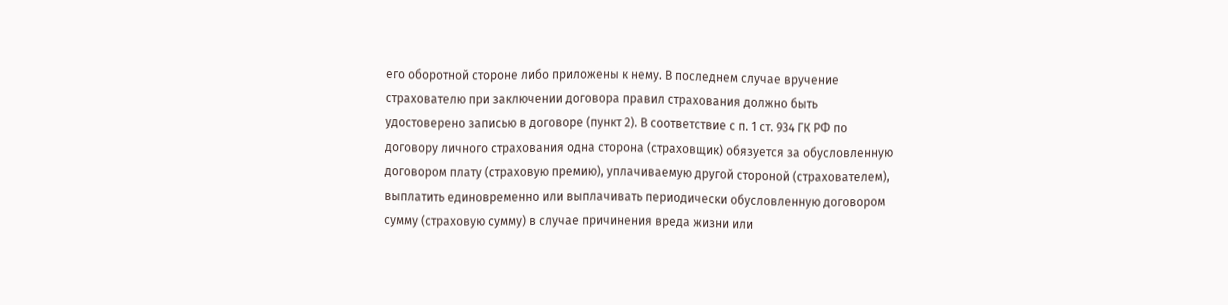его оборотной стороне либо приложены к нему. В последнем случае вручение страхователю при заключении договора правил страхования должно быть удостоверено записью в договоре (пункт 2). В соответствие с п. 1 ст. 934 ГК РФ по договору личного страхования одна сторона (страховщик) обязуется за обусловленную договором плату (страховую премию), уплачиваемую другой стороной (страхователем), выплатить единовременно или выплачивать периодически обусловленную договором сумму (страховую сумму) в случае причинения вреда жизни или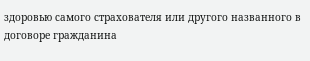здоровью самого страхователя или другого названного в договоре гражданина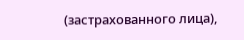(застрахованного лица),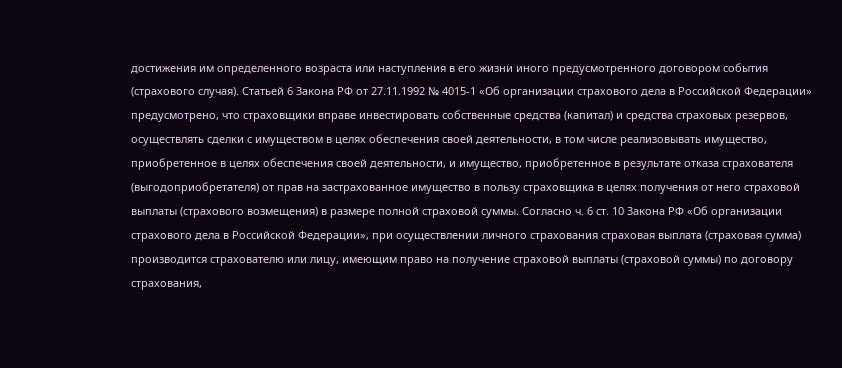достижения им определенного возраста или наступления в его жизни иного предусмотренного договором события (страхового случая). Статьей 6 Закона РФ от 27.11.1992 № 4015-1 «Об организации страхового дела в Российской Федерации» предусмотрено, что страховщики вправе инвестировать собственные средства (капитал) и средства страховых резервов, осуществлять сделки с имуществом в целях обеспечения своей деятельности, в том числе реализовывать имущество, приобретенное в целях обеспечения своей деятельности, и имущество, приобретенное в результате отказа страхователя (выгодоприобретателя) от прав на застрахованное имущество в пользу страховщика в целях получения от него страховой выплаты (страхового возмещения) в размере полной страховой суммы. Согласно ч. 6 ст. 10 Закона РФ «Об организации страхового дела в Российской Федерации», при осуществлении личного страхования страховая выплата (страховая сумма) производится страхователю или лицу, имеющим право на получение страховой выплаты (страховой суммы) по договору страхования,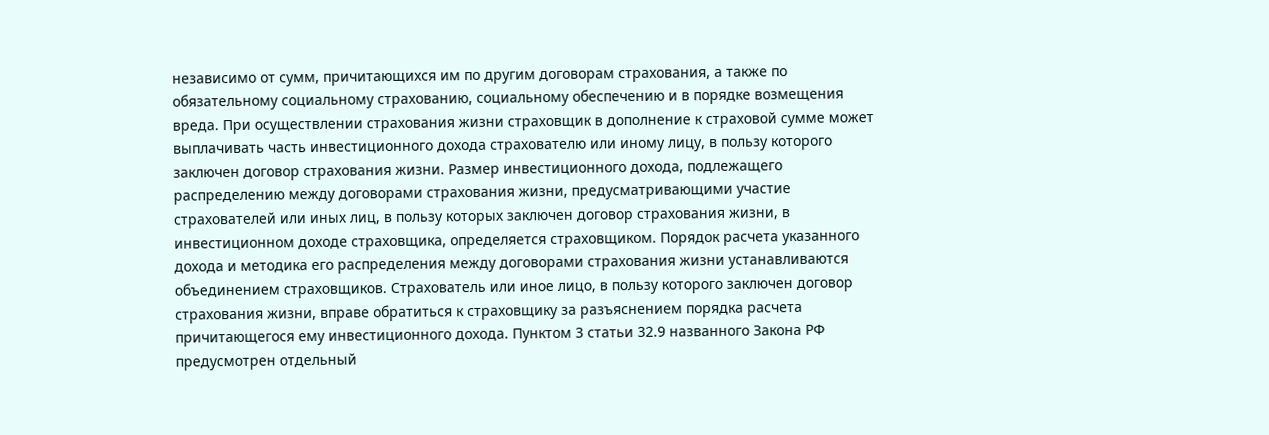независимо от сумм, причитающихся им по другим договорам страхования, а также по обязательному социальному страхованию, социальному обеспечению и в порядке возмещения вреда. При осуществлении страхования жизни страховщик в дополнение к страховой сумме может выплачивать часть инвестиционного дохода страхователю или иному лицу, в пользу которого заключен договор страхования жизни. Размер инвестиционного дохода, подлежащего распределению между договорами страхования жизни, предусматривающими участие страхователей или иных лиц, в пользу которых заключен договор страхования жизни, в инвестиционном доходе страховщика, определяется страховщиком. Порядок расчета указанного дохода и методика его распределения между договорами страхования жизни устанавливаются объединением страховщиков. Страхователь или иное лицо, в пользу которого заключен договор страхования жизни, вправе обратиться к страховщику за разъяснением порядка расчета причитающегося ему инвестиционного дохода. Пунктом 3 статьи 32.9 названного Закона РФ предусмотрен отдельный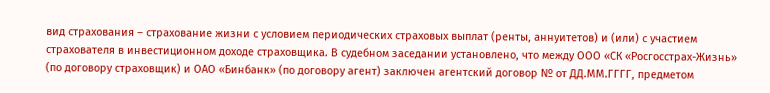вид страхования – страхование жизни с условием периодических страховых выплат (ренты, аннуитетов) и (или) с участием страхователя в инвестиционном доходе страховщика. В судебном заседании установлено, что между ООО «СК «Росгосстрах-Жизнь» (по договору страховщик) и ОАО «Бинбанк» (по договору агент) заключен агентский договор № от ДД.ММ.ГГГГ, предметом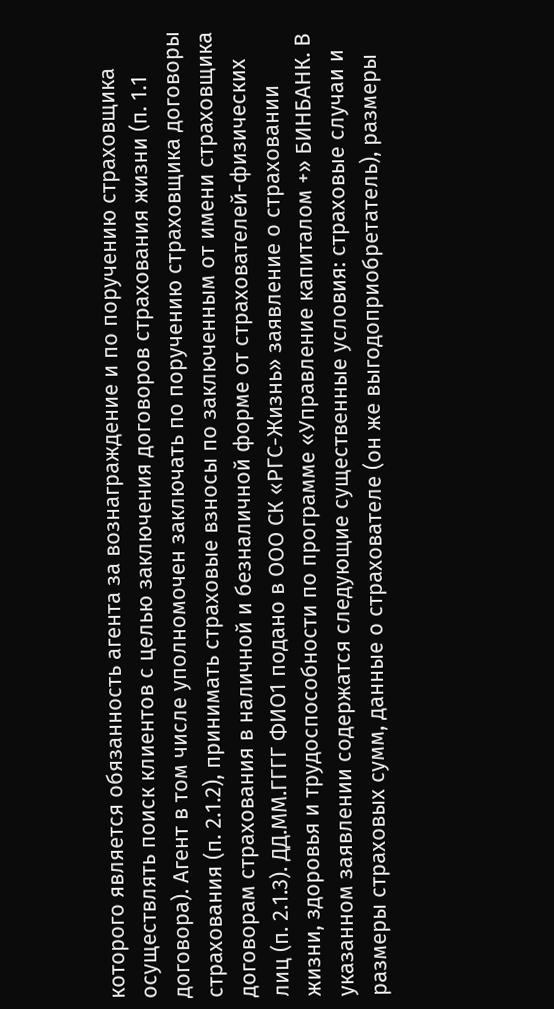которого является обязанность агента за вознаграждение и по поручению страховщика осуществлять поиск клиентов с целью заключения договоров страхования жизни (п. 1.1 договора). Агент в том числе уполномочен заключать по поручению страховщика договоры страхования (п. 2.1.2), принимать страховые взносы по заключенным от имени страховщика договорам страхования в наличной и безналичной форме от страхователей-физических лиц (п. 2.1.3). ДД.ММ.ГГГГ ФИО1 подано в ООО СК «РГС-Жизнь» заявление о страховании жизни, здоровья и трудоспособности по программе «Управление капиталом +» БИНБАНК. В указанном заявлении содержатся следующие существенные условия: страховые случаи и размеры страховых сумм, данные о страхователе (он же выгодоприобретатель), размеры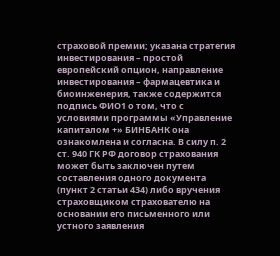страховой премии; указана стратегия инвестирования – простой европейский опцион, направление инвестирования – фармацевтика и биоинженерия, также содержится подпись ФИО1 о том, что с условиями программы «Управление капиталом +» БИНБАНК она ознакомлена и согласна. В силу п. 2 ст. 940 ГК РФ договор страхования может быть заключен путем составления одного документа (пункт 2 статьи 434) либо вручения страховщиком страхователю на основании его письменного или устного заявления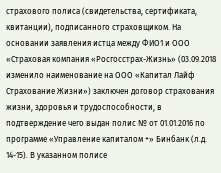страхового полиса (свидетельства, сертификата, квитанции), подписанного страховщиком. На основании заявления истца между ФИО1 и ООО «Страховая компания «Росгосстрах-Жизнь» (03.09.2018 изменило наименование на ООО «Капитал Лайф Страхование Жизни») заключен договор страхования жизни, здоровья и трудоспособности, в подтверждение чего выдан полис № от 01.01.2016 по программе «Управление капиталом +» Бинбанк (л.д. 14-15). В указанном полисе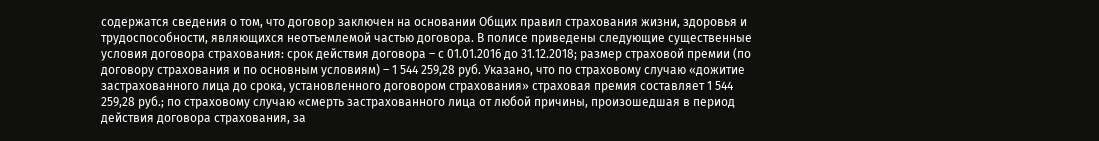содержатся сведения о том, что договор заключен на основании Общих правил страхования жизни, здоровья и трудоспособности, являющихся неотъемлемой частью договора. В полисе приведены следующие существенные условия договора страхования: срок действия договора – с 01.01.2016 до 31.12.2018; размер страховой премии (по договору страхования и по основным условиям) – 1 544 259,28 руб. Указано, что по страховому случаю «дожитие застрахованного лица до срока, установленного договором страхования» страховая премия составляет 1 544 259,28 руб.; по страховому случаю «смерть застрахованного лица от любой причины, произошедшая в период действия договора страхования, за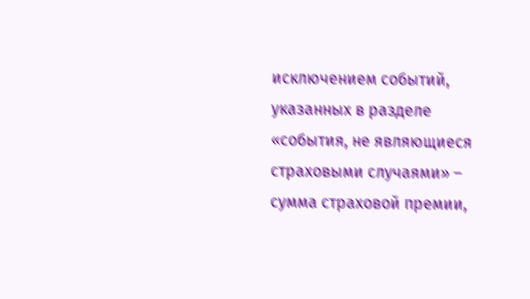исключением событий, указанных в разделе «события, не являющиеся страховыми случаями» – сумма страховой премии,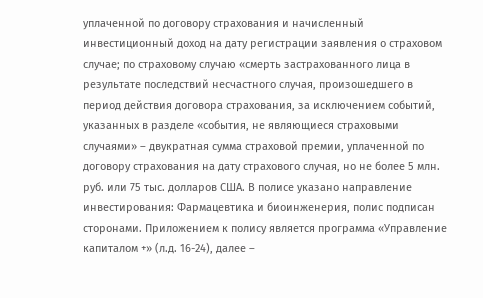уплаченной по договору страхования и начисленный инвестиционный доход на дату регистрации заявления о страховом случае; по страховому случаю «смерть застрахованного лица в результате последствий несчастного случая, произошедшего в период действия договора страхования, за исключением событий, указанных в разделе «события, не являющиеся страховыми случаями» – двукратная сумма страховой премии, уплаченной по договору страхования на дату страхового случая, но не более 5 млн. руб. или 75 тыс. долларов США. В полисе указано направление инвестирования: Фармацевтика и биоинженерия, полис подписан сторонами. Приложением к полису является программа «Управление капиталом +» (л.д. 16-24), далее –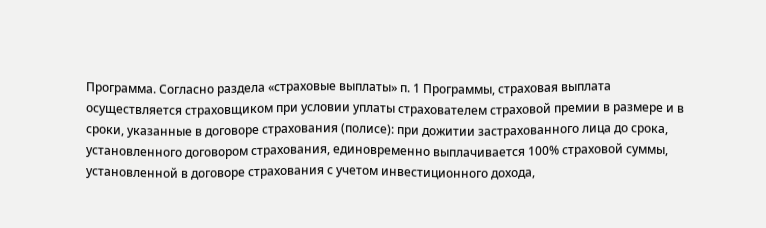Программа. Согласно раздела «страховые выплаты» п. 1 Программы, страховая выплата осуществляется страховщиком при условии уплаты страхователем страховой премии в размере и в сроки, указанные в договоре страхования (полисе): при дожитии застрахованного лица до срока, установленного договором страхования, единовременно выплачивается 100% страховой суммы, установленной в договоре страхования с учетом инвестиционного дохода,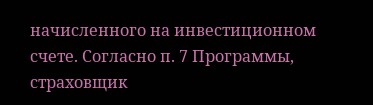начисленного на инвестиционном счете. Согласно п. 7 Программы, страховщик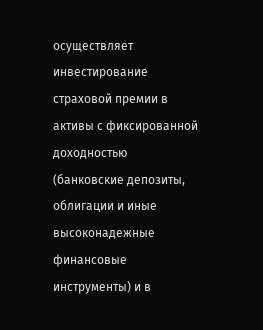осуществляет инвестирование страховой премии в активы с фиксированной доходностью (банковские депозиты, облигации и иные высоконадежные финансовые инструменты) и в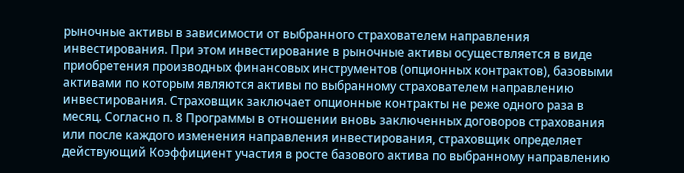рыночные активы в зависимости от выбранного страхователем направления инвестирования. При этом инвестирование в рыночные активы осуществляется в виде приобретения производных финансовых инструментов (опционных контрактов), базовыми активами по которым являются активы по выбранному страхователем направлению инвестирования. Страховщик заключает опционные контракты не реже одного раза в месяц. Согласно п. 8 Программы в отношении вновь заключенных договоров страхования или после каждого изменения направления инвестирования, страховщик определяет действующий Коэффициент участия в росте базового актива по выбранному направлению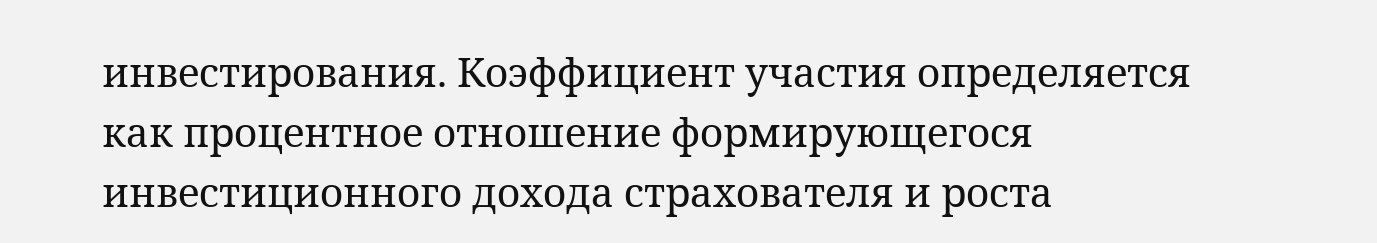инвестирования. Коэффициент участия определяется как процентное отношение формирующегося инвестиционного дохода страхователя и роста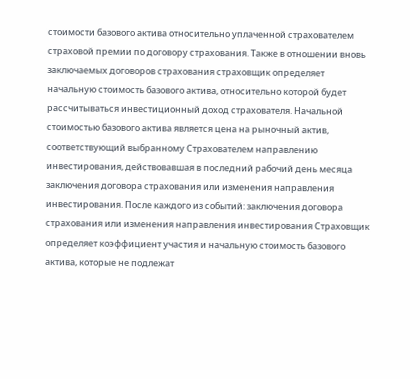стоимости базового актива относительно уплаченной страхователем страховой премии по договору страхования. Также в отношении вновь заключаемых договоров страхования страховщик определяет начальную стоимость базового актива, относительно которой будет рассчитываться инвестиционный доход страхователя. Начальной стоимостью базового актива является цена на рыночный актив, соответствующий выбранному Страхователем направлению инвестирования, действовавшая в последний рабочий день месяца заключения договора страхования или изменения направления инвестирования. После каждого из событий: заключения договора страхования или изменения направления инвестирования Страховщик определяет коэффициент участия и начальную стоимость базового актива, которые не подлежат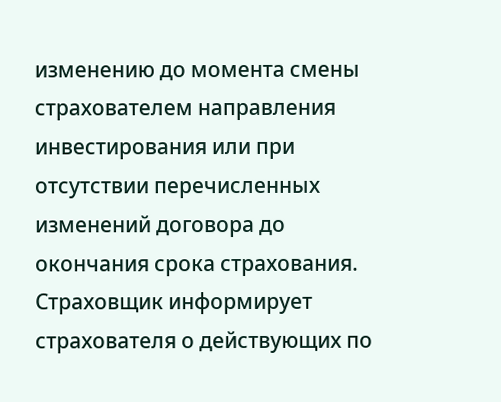изменению до момента смены страхователем направления инвестирования или при отсутствии перечисленных изменений договора до окончания срока страхования. Страховщик информирует страхователя о действующих по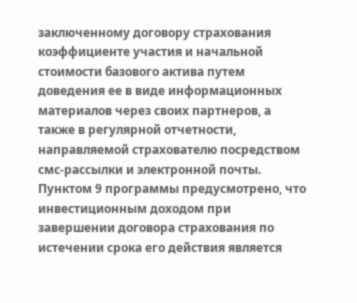заключенному договору страхования коэффициенте участия и начальной стоимости базового актива путем доведения ее в виде информационных материалов через своих партнеров, а также в регулярной отчетности, направляемой страхователю посредством смс-рассылки и электронной почты. Пунктом 9 программы предусмотрено, что инвестиционным доходом при завершении договора страхования по истечении срока его действия является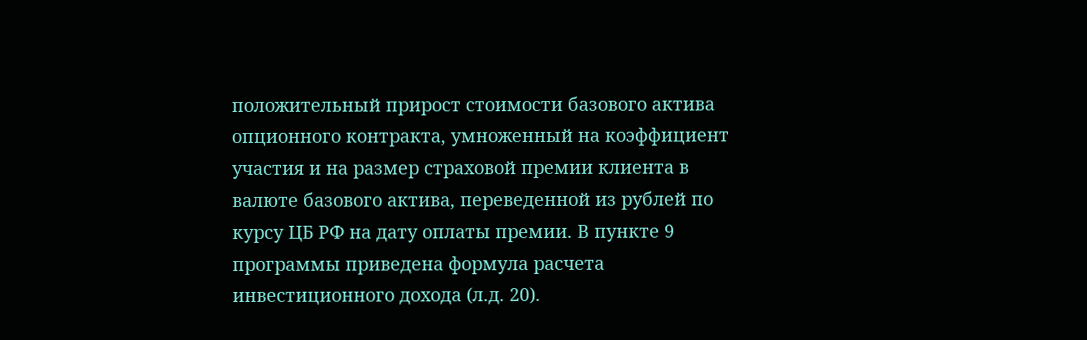положительный прирост стоимости базового актива опционного контракта, умноженный на коэффициент участия и на размер страховой премии клиента в валюте базового актива, переведенной из рублей по курсу ЦБ РФ на дату оплаты премии. В пункте 9 программы приведена формула расчета инвестиционного дохода (л.д. 20).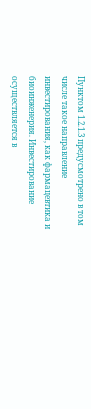Пунктом 1.2.1.3 предусмотрено в том числе такое направление инвестирования, как фармацевтика и биоинженерия. Инвестирование осуществляется в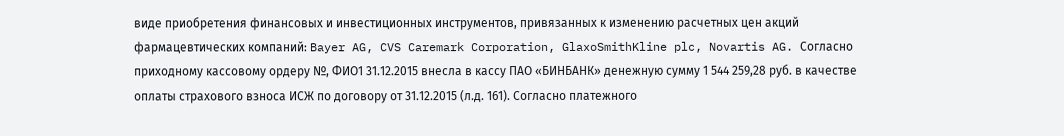виде приобретения финансовых и инвестиционных инструментов, привязанных к изменению расчетных цен акций фармацевтических компаний: Bayer AG, CVS Caremark Corporation, GlaxoSmithKline plc, Novartis AG. Согласно приходному кассовому ордеру №, ФИО1 31.12.2015 внесла в кассу ПАО «БИНБАНК» денежную сумму 1 544 259,28 руб. в качестве оплаты страхового взноса ИСЖ по договору от 31.12.2015 (л.д. 161). Согласно платежного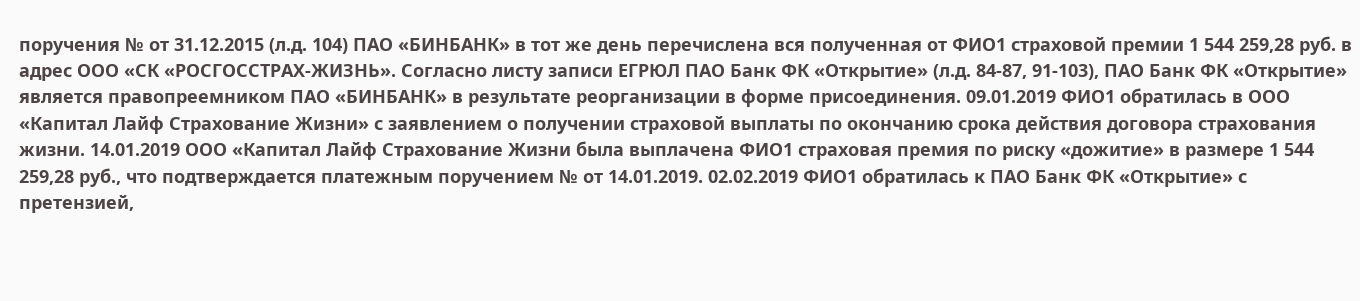поручения № от 31.12.2015 (л.д. 104) ПАО «БИНБАНК» в тот же день перечислена вся полученная от ФИО1 страховой премии 1 544 259,28 руб. в адрес ООО «СК «РОСГОССТРАХ-ЖИЗНЬ». Согласно листу записи ЕГРЮЛ ПАО Банк ФК «Открытие» (л.д. 84-87, 91-103), ПАО Банк ФК «Открытие» является правопреемником ПАО «БИНБАНК» в результате реорганизации в форме присоединения. 09.01.2019 ФИО1 обратилась в ООО «Капитал Лайф Страхование Жизни» с заявлением о получении страховой выплаты по окончанию срока действия договора страхования жизни. 14.01.2019 ООО «Капитал Лайф Страхование Жизни была выплачена ФИО1 страховая премия по риску «дожитие» в размере 1 544 259,28 руб., что подтверждается платежным поручением № от 14.01.2019. 02.02.2019 ФИО1 обратилась к ПАО Банк ФК «Открытие» с претензией,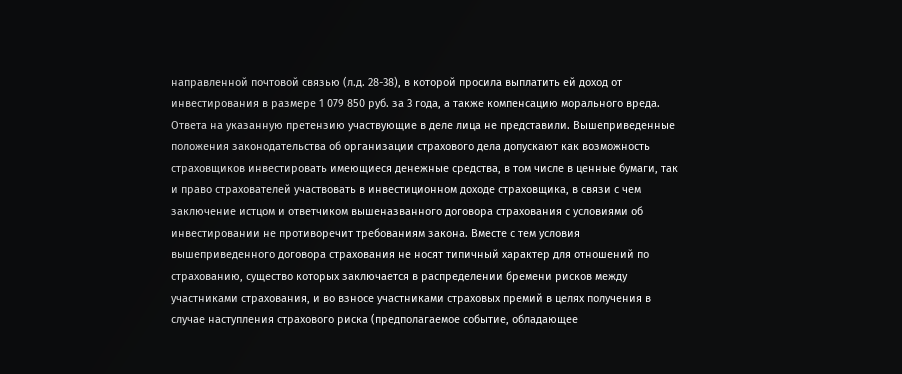направленной почтовой связью (л.д. 28-38), в которой просила выплатить ей доход от инвестирования в размере 1 079 850 руб. за 3 года, а также компенсацию морального вреда. Ответа на указанную претензию участвующие в деле лица не представили. Вышеприведенные положения законодательства об организации страхового дела допускают как возможность страховщиков инвестировать имеющиеся денежные средства, в том числе в ценные бумаги, так и право страхователей участвовать в инвестиционном доходе страховщика, в связи с чем заключение истцом и ответчиком вышеназванного договора страхования с условиями об инвестировании не противоречит требованиям закона. Вместе с тем условия вышеприведенного договора страхования не носят типичный характер для отношений по страхованию, существо которых заключается в распределении бремени рисков между участниками страхования, и во взносе участниками страховых премий в целях получения в случае наступления страхового риска (предполагаемое событие, обладающее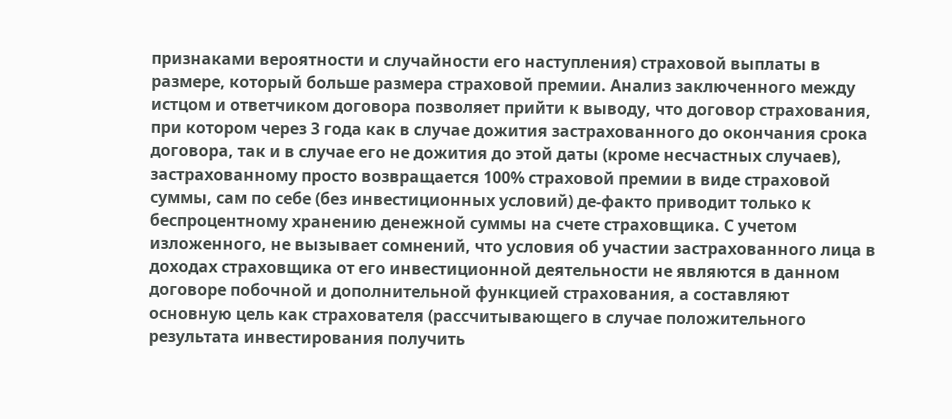признаками вероятности и случайности его наступления) страховой выплаты в размере, который больше размера страховой премии. Анализ заключенного между истцом и ответчиком договора позволяет прийти к выводу, что договор страхования, при котором через 3 года как в случае дожития застрахованного до окончания срока договора, так и в случае его не дожития до этой даты (кроме несчастных случаев), застрахованному просто возвращается 100% страховой премии в виде страховой суммы, сам по себе (без инвестиционных условий) де-факто приводит только к беспроцентному хранению денежной суммы на счете страховщика. С учетом изложенного, не вызывает сомнений, что условия об участии застрахованного лица в доходах страховщика от его инвестиционной деятельности не являются в данном договоре побочной и дополнительной функцией страхования, а составляют основную цель как страхователя (рассчитывающего в случае положительного результата инвестирования получить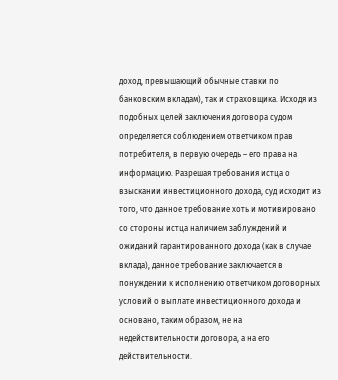доход, превышающий обычные ставки по банковским вкладам), так и страховщика. Исходя из подобных целей заключения договора судом определяется соблюдением ответчиком прав потребителя, в первую очередь – его права на информацию. Разрешая требования истца о взыскании инвестиционного дохода, суд исходит из того, что данное требование хоть и мотивировано со стороны истца наличием заблуждений и ожиданий гарантированного дохода (как в случае вклада), данное требование заключается в понуждении к исполнению ответчиком договорных условий о выплате инвестиционного дохода и основано, таким образом, не на недействительности договора, а на его действительности.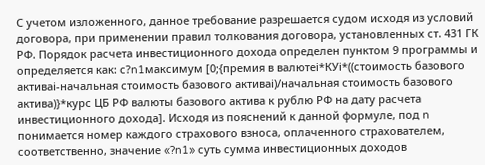С учетом изложенного, данное требование разрешается судом исходя из условий договора, при применении правил толкования договора, установленных ст. 431 ГК РФ. Порядок расчета инвестиционного дохода определен пунктом 9 программы и определяется как: с?n1максимум [0;{премия в валютеi*КУi*((стоимость базового активаi-начальная стоимость базового активаi)/начальная стоимость базового актива)}*курс ЦБ РФ валюты базового актива к рублю РФ на дату расчета инвестиционного дохода]. Исходя из пояснений к данной формуле, под n понимается номер каждого страхового взноса, оплаченного страхователем, соответственно, значение «?n1» суть сумма инвестиционных доходов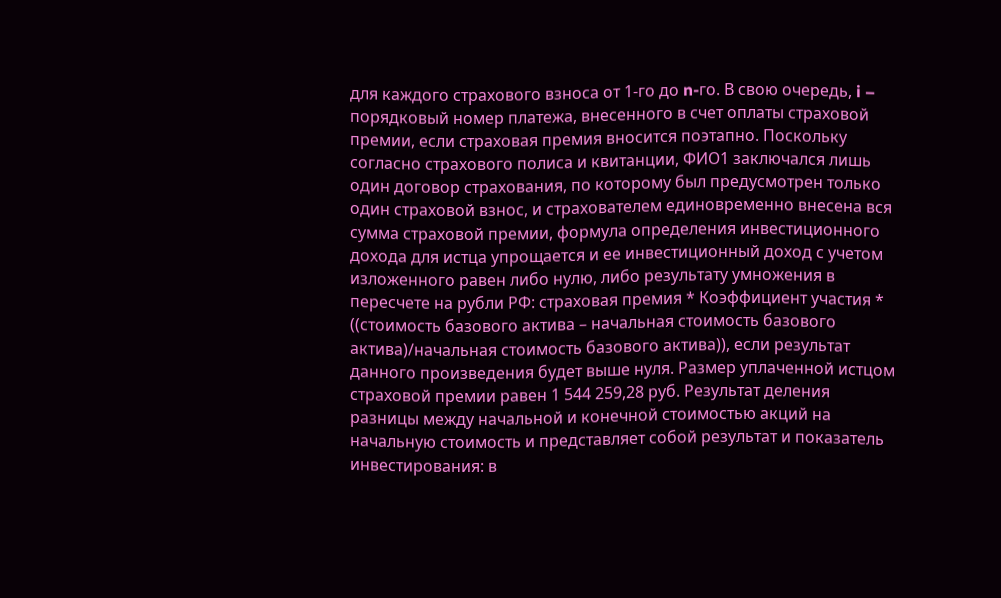для каждого страхового взноса от 1-го до n-го. В свою очередь, i – порядковый номер платежа, внесенного в счет оплаты страховой премии, если страховая премия вносится поэтапно. Поскольку согласно страхового полиса и квитанции, ФИО1 заключался лишь один договор страхования, по которому был предусмотрен только один страховой взнос, и страхователем единовременно внесена вся сумма страховой премии, формула определения инвестиционного дохода для истца упрощается и ее инвестиционный доход с учетом изложенного равен либо нулю, либо результату умножения в пересчете на рубли РФ: страховая премия * Коэффициент участия * ((стоимость базового актива – начальная стоимость базового актива)/начальная стоимость базового актива)), если результат данного произведения будет выше нуля. Размер уплаченной истцом страховой премии равен 1 544 259,28 руб. Результат деления разницы между начальной и конечной стоимостью акций на начальную стоимость и представляет собой результат и показатель инвестирования: в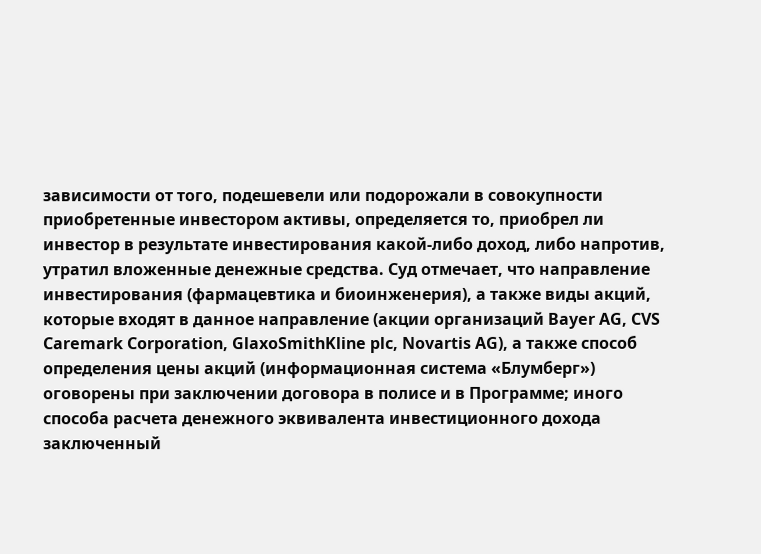зависимости от того, подешевели или подорожали в совокупности приобретенные инвестором активы, определяется то, приобрел ли инвестор в результате инвестирования какой-либо доход, либо напротив, утратил вложенные денежные средства. Суд отмечает, что направление инвестирования (фармацевтика и биоинженерия), а также виды акций, которые входят в данное направление (акции организаций Bayer AG, CVS Caremark Corporation, GlaxoSmithKline plc, Novartis AG), а также способ определения цены акций (информационная система «Блумберг») оговорены при заключении договора в полисе и в Программе; иного способа расчета денежного эквивалента инвестиционного дохода заключенный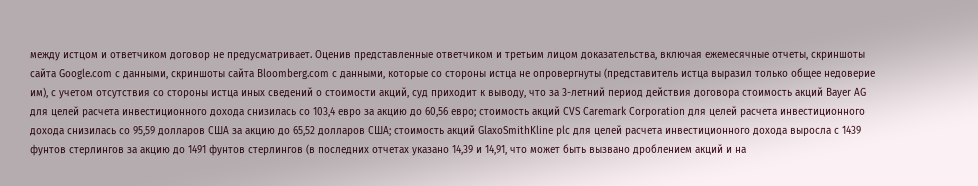между истцом и ответчиком договор не предусматривает. Оценив представленные ответчиком и третьим лицом доказательства, включая ежемесячные отчеты, скриншоты сайта Google.com с данными, скриншоты сайта Bloomberg.com с данными, которые со стороны истца не опровергнуты (представитель истца выразил только общее недоверие им), с учетом отсутствия со стороны истца иных сведений о стоимости акций, суд приходит к выводу, что за 3-летний период действия договора стоимость акций Bayer AG для целей расчета инвестиционного дохода снизилась со 103,4 евро за акцию до 60,56 евро; стоимость акций CVS Caremark Corporation для целей расчета инвестиционного дохода снизилась со 95,59 долларов США за акцию до 65,52 долларов США; стоимость акций GlaxoSmithKline plc для целей расчета инвестиционного дохода выросла с 1439 фунтов стерлингов за акцию до 1491 фунтов стерлингов (в последних отчетах указано 14,39 и 14,91, что может быть вызвано дроблением акций и на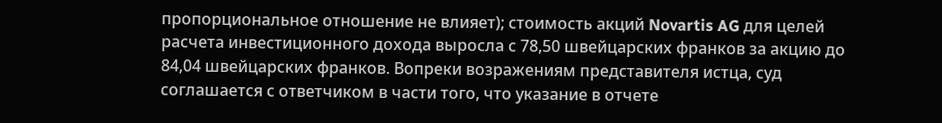пропорциональное отношение не влияет); стоимость акций Novartis AG для целей расчета инвестиционного дохода выросла с 78,50 швейцарских франков за акцию до 84,04 швейцарских франков. Вопреки возражениям представителя истца, суд соглашается с ответчиком в части того, что указание в отчете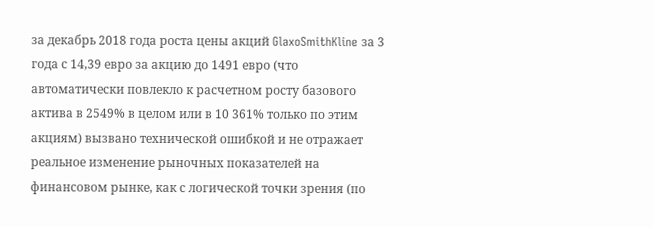за декабрь 2018 года роста цены акций GlaxoSmithKline за 3 года с 14,39 евро за акцию до 1491 евро (что автоматически повлекло к расчетном росту базового актива в 2549% в целом или в 10 361% только по этим акциям) вызвано технической ошибкой и не отражает реальное изменение рыночных показателей на финансовом рынке, как с логической точки зрения (по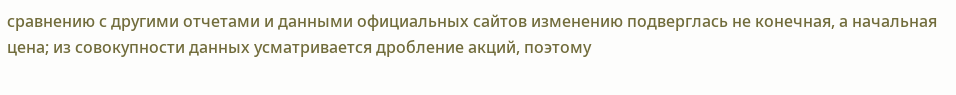сравнению с другими отчетами и данными официальных сайтов изменению подверглась не конечная, а начальная цена; из совокупности данных усматривается дробление акций, поэтому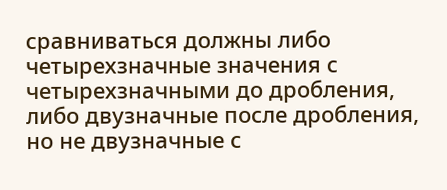сравниваться должны либо четырехзначные значения с четырехзначными до дробления, либо двузначные после дробления, но не двузначные с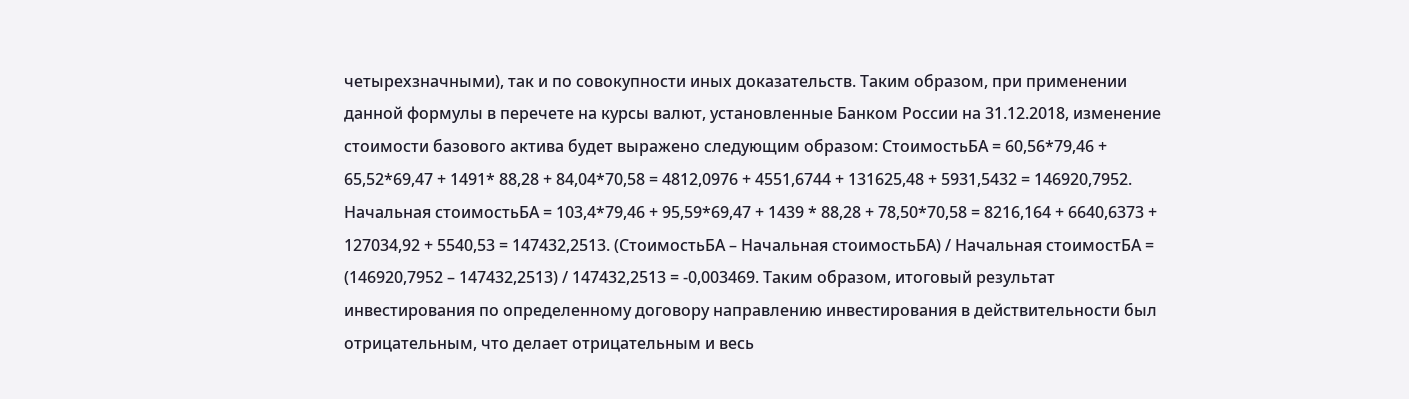четырехзначными), так и по совокупности иных доказательств. Таким образом, при применении данной формулы в перечете на курсы валют, установленные Банком России на 31.12.2018, изменение стоимости базового актива будет выражено следующим образом: СтоимостьБА = 60,56*79,46 + 65,52*69,47 + 1491* 88,28 + 84,04*70,58 = 4812,0976 + 4551,6744 + 131625,48 + 5931,5432 = 146920,7952. Начальная стоимостьБА = 103,4*79,46 + 95,59*69,47 + 1439 * 88,28 + 78,50*70,58 = 8216,164 + 6640,6373 + 127034,92 + 5540,53 = 147432,2513. (СтоимостьБА – Начальная стоимостьБА) / Начальная стоимостБА = (146920,7952 – 147432,2513) / 147432,2513 = -0,003469. Таким образом, итоговый результат инвестирования по определенному договору направлению инвестирования в действительности был отрицательным, что делает отрицательным и весь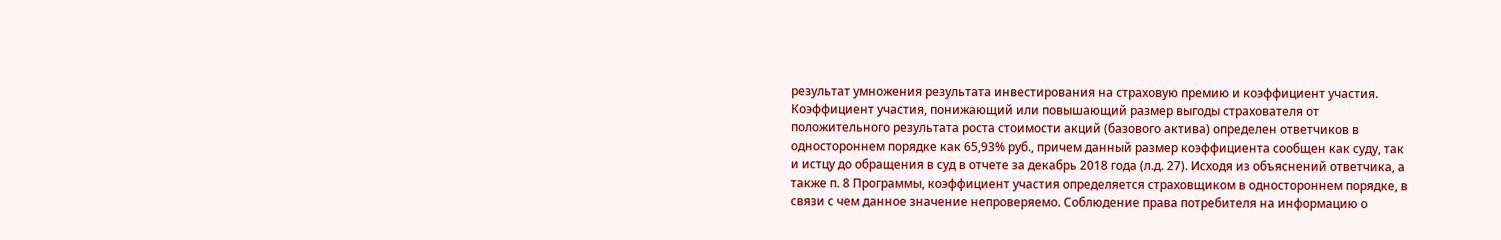результат умножения результата инвестирования на страховую премию и коэффициент участия. Коэффициент участия, понижающий или повышающий размер выгоды страхователя от положительного результата роста стоимости акций (базового актива) определен ответчиков в одностороннем порядке как 65,93% руб., причем данный размер коэффициента сообщен как суду, так и истцу до обращения в суд в отчете за декабрь 2018 года (л.д. 27). Исходя из объяснений ответчика, а также п. 8 Программы, коэффициент участия определяется страховщиком в одностороннем порядке, в связи с чем данное значение непроверяемо. Соблюдение права потребителя на информацию о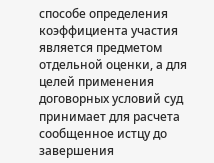способе определения коэффициента участия является предметом отдельной оценки, а для целей применения договорных условий суд принимает для расчета сообщенное истцу до завершения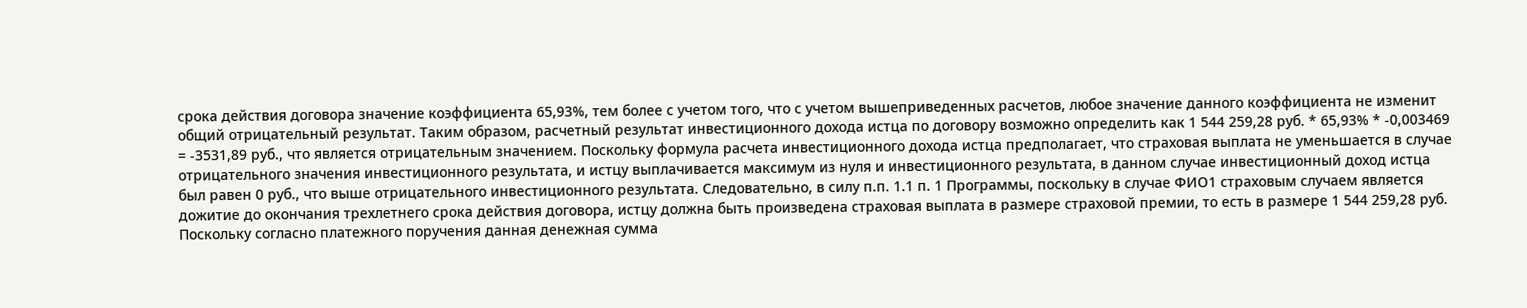срока действия договора значение коэффициента 65,93%, тем более с учетом того, что с учетом вышеприведенных расчетов, любое значение данного коэффициента не изменит общий отрицательный результат. Таким образом, расчетный результат инвестиционного дохода истца по договору возможно определить как 1 544 259,28 руб. * 65,93% * -0,003469 = -3531,89 руб., что является отрицательным значением. Поскольку формула расчета инвестиционного дохода истца предполагает, что страховая выплата не уменьшается в случае отрицательного значения инвестиционного результата, и истцу выплачивается максимум из нуля и инвестиционного результата, в данном случае инвестиционный доход истца был равен 0 руб., что выше отрицательного инвестиционного результата. Следовательно, в силу п.п. 1.1 п. 1 Программы, поскольку в случае ФИО1 страховым случаем является дожитие до окончания трехлетнего срока действия договора, истцу должна быть произведена страховая выплата в размере страховой премии, то есть в размере 1 544 259,28 руб. Поскольку согласно платежного поручения данная денежная сумма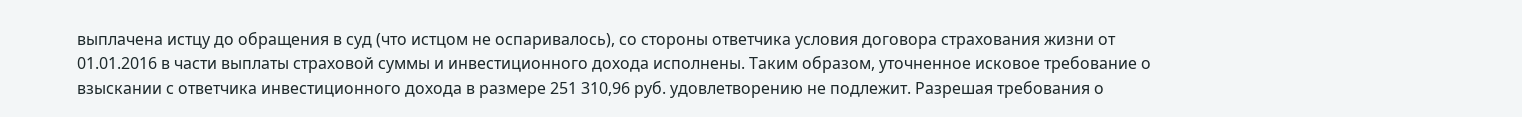выплачена истцу до обращения в суд (что истцом не оспаривалось), со стороны ответчика условия договора страхования жизни от 01.01.2016 в части выплаты страховой суммы и инвестиционного дохода исполнены. Таким образом, уточненное исковое требование о взыскании с ответчика инвестиционного дохода в размере 251 310,96 руб. удовлетворению не подлежит. Разрешая требования о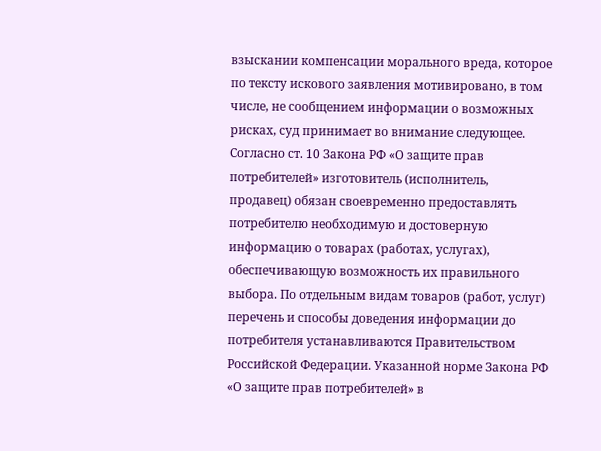взыскании компенсации морального вреда, которое по тексту искового заявления мотивировано, в том числе, не сообщением информации о возможных рисках, суд принимает во внимание следующее. Согласно ст. 10 Закона РФ «О защите прав потребителей» изготовитель (исполнитель, продавец) обязан своевременно предоставлять потребителю необходимую и достоверную информацию о товарах (работах, услугах), обеспечивающую возможность их правильного выбора. По отдельным видам товаров (работ, услуг) перечень и способы доведения информации до потребителя устанавливаются Правительством Российской Федерации. Указанной норме Закона РФ «О защите прав потребителей» в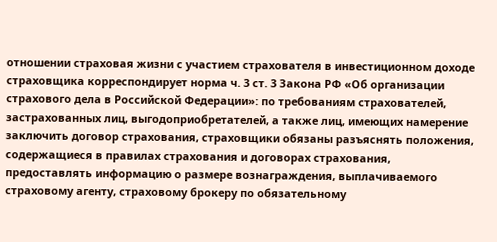отношении страховая жизни с участием страхователя в инвестиционном доходе страховщика корреспондирует норма ч. 3 ст. 3 Закона РФ «Об организации страхового дела в Российской Федерации»: по требованиям страхователей, застрахованных лиц, выгодоприобретателей, а также лиц, имеющих намерение заключить договор страхования, страховщики обязаны разъяснять положения, содержащиеся в правилах страхования и договорах страхования, предоставлять информацию о размере вознаграждения, выплачиваемого страховому агенту, страховому брокеру по обязательному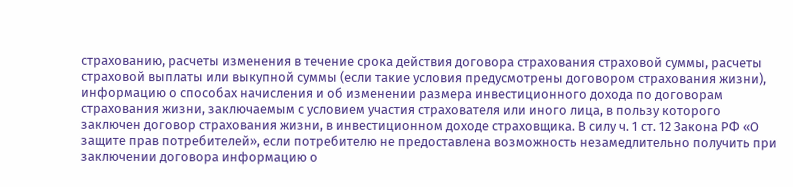страхованию, расчеты изменения в течение срока действия договора страхования страховой суммы, расчеты страховой выплаты или выкупной суммы (если такие условия предусмотрены договором страхования жизни), информацию о способах начисления и об изменении размера инвестиционного дохода по договорам страхования жизни, заключаемым с условием участия страхователя или иного лица, в пользу которого заключен договор страхования жизни, в инвестиционном доходе страховщика. В силу ч. 1 ст. 12 Закона РФ «О защите прав потребителей», если потребителю не предоставлена возможность незамедлительно получить при заключении договора информацию о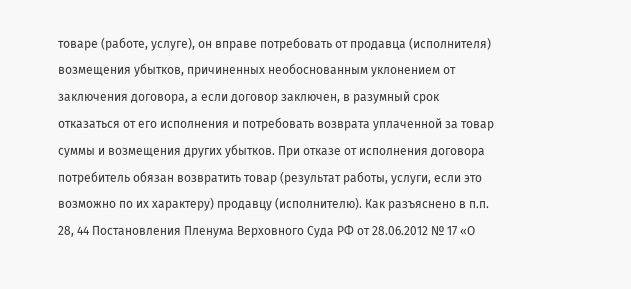товаре (работе, услуге), он вправе потребовать от продавца (исполнителя) возмещения убытков, причиненных необоснованным уклонением от заключения договора, а если договор заключен, в разумный срок отказаться от его исполнения и потребовать возврата уплаченной за товар суммы и возмещения других убытков. При отказе от исполнения договора потребитель обязан возвратить товар (результат работы, услуги, если это возможно по их характеру) продавцу (исполнителю). Как разъяснено в п.п. 28, 44 Постановления Пленума Верховного Суда РФ от 28.06.2012 № 17 «О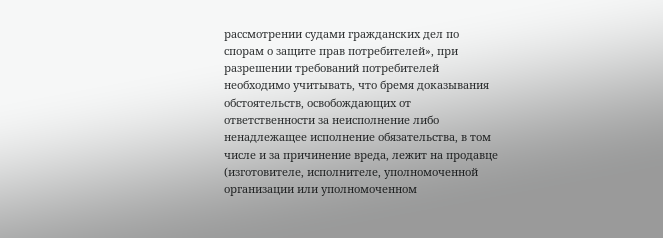рассмотрении судами гражданских дел по спорам о защите прав потребителей», при разрешении требований потребителей необходимо учитывать, что бремя доказывания обстоятельств, освобождающих от ответственности за неисполнение либо ненадлежащее исполнение обязательства, в том числе и за причинение вреда, лежит на продавце (изготовителе, исполнителе, уполномоченной организации или уполномоченном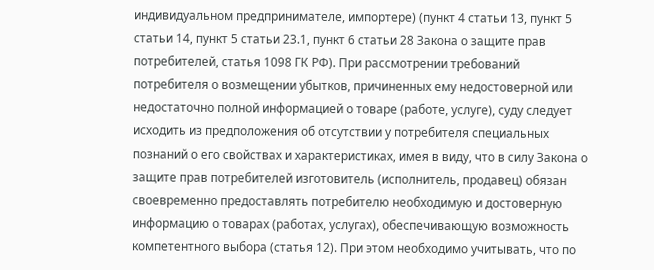индивидуальном предпринимателе, импортере) (пункт 4 статьи 13, пункт 5 статьи 14, пункт 5 статьи 23.1, пункт 6 статьи 28 Закона о защите прав потребителей, статья 1098 ГК РФ). При рассмотрении требований потребителя о возмещении убытков, причиненных ему недостоверной или недостаточно полной информацией о товаре (работе, услуге), суду следует исходить из предположения об отсутствии у потребителя специальных познаний о его свойствах и характеристиках, имея в виду, что в силу Закона о защите прав потребителей изготовитель (исполнитель, продавец) обязан своевременно предоставлять потребителю необходимую и достоверную информацию о товарах (работах, услугах), обеспечивающую возможность компетентного выбора (статья 12). При этом необходимо учитывать, что по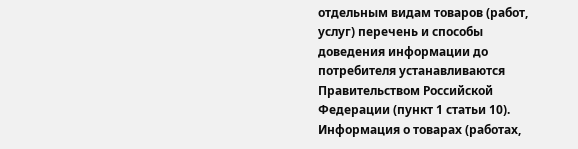отдельным видам товаров (работ, услуг) перечень и способы доведения информации до потребителя устанавливаются Правительством Российской Федерации (пункт 1 статьи 10). Информация о товарах (работах,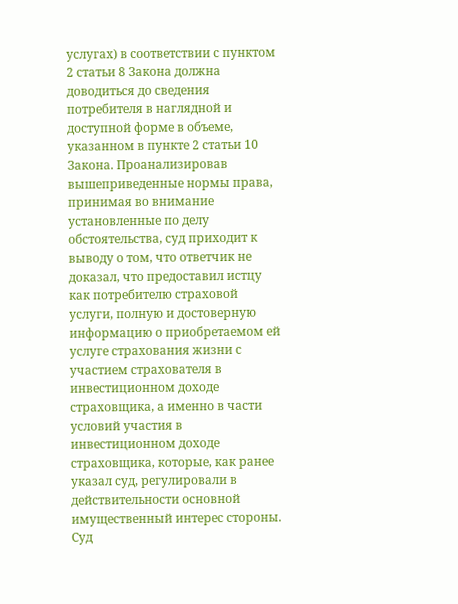услугах) в соответствии с пунктом 2 статьи 8 Закона должна доводиться до сведения потребителя в наглядной и доступной форме в объеме, указанном в пункте 2 статьи 10 Закона. Проанализировав вышеприведенные нормы права, принимая во внимание установленные по делу обстоятельства, суд приходит к выводу о том, что ответчик не доказал, что предоставил истцу как потребителю страховой услуги, полную и достоверную информацию о приобретаемом ей услуге страхования жизни с участием страхователя в инвестиционном доходе страховщика, а именно в части условий участия в инвестиционном доходе страховщика, которые, как ранее указал суд, регулировали в действительности основной имущественный интерес стороны. Суд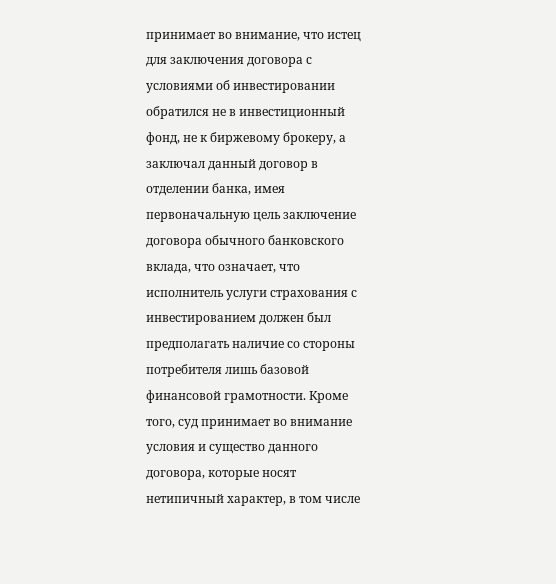принимает во внимание, что истец для заключения договора с условиями об инвестировании обратился не в инвестиционный фонд, не к биржевому брокеру, а заключал данный договор в отделении банка, имея первоначальную цель заключение договора обычного банковского вклада, что означает, что исполнитель услуги страхования с инвестированием должен был предполагать наличие со стороны потребителя лишь базовой финансовой грамотности. Кроме того, суд принимает во внимание условия и существо данного договора, которые носят нетипичный характер, в том числе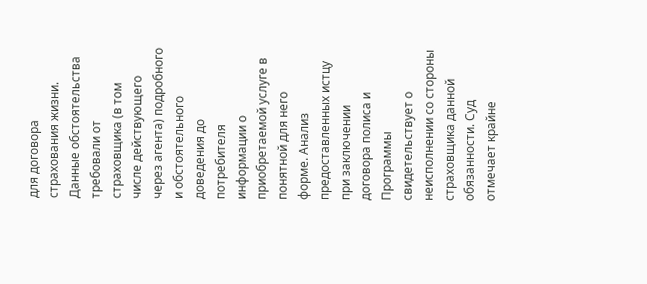для договора страхования жизни. Данные обстоятельства требовали от страховщика (в том числе действующего через агента) подробного и обстоятельного доведения до потребителя информации о приобретаемой услуге в понятной для него форме. Анализ предоставленных истцу при заключении договора полиса и Программы свидетельствует о неисполнении со стороны страховщика данной обязанности. Суд отмечает крайне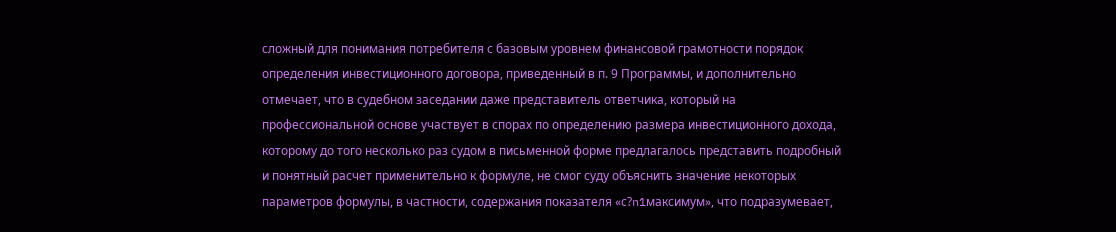сложный для понимания потребителя с базовым уровнем финансовой грамотности порядок определения инвестиционного договора, приведенный в п. 9 Программы, и дополнительно отмечает, что в судебном заседании даже представитель ответчика, который на профессиональной основе участвует в спорах по определению размера инвестиционного дохода, которому до того несколько раз судом в письменной форме предлагалось представить подробный и понятный расчет применительно к формуле, не смог суду объяснить значение некоторых параметров формулы, в частности, содержания показателя «с?n1максимум», что подразумевает,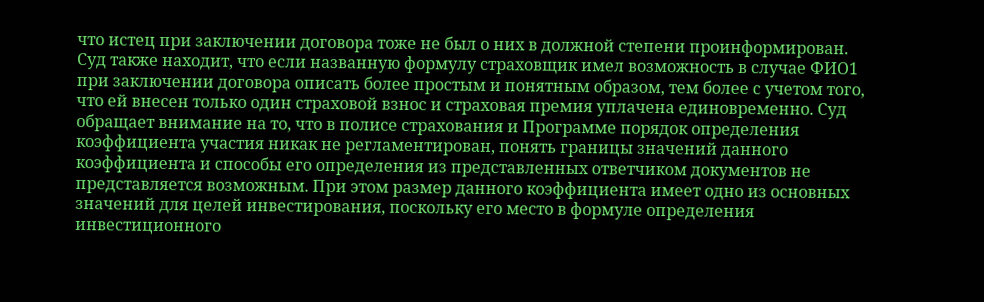что истец при заключении договора тоже не был о них в должной степени проинформирован. Суд также находит, что если названную формулу страховщик имел возможность в случае ФИО1 при заключении договора описать более простым и понятным образом, тем более с учетом того, что ей внесен только один страховой взнос и страховая премия уплачена единовременно. Суд обращает внимание на то, что в полисе страхования и Программе порядок определения коэффициента участия никак не регламентирован, понять границы значений данного коэффициента и способы его определения из представленных ответчиком документов не представляется возможным. При этом размер данного коэффициента имеет одно из основных значений для целей инвестирования, поскольку его место в формуле определения инвестиционного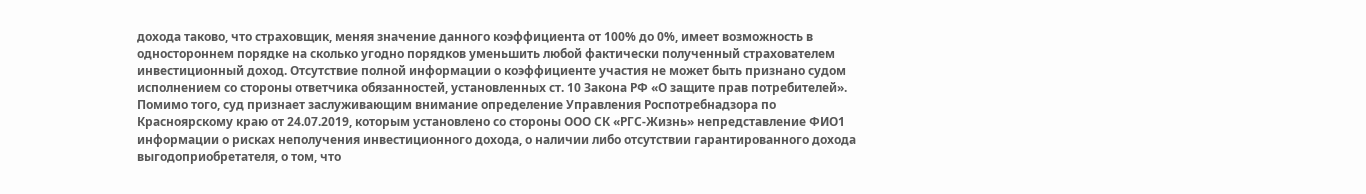дохода таково, что страховщик, меняя значение данного коэффициента от 100% до 0%, имеет возможность в одностороннем порядке на сколько угодно порядков уменьшить любой фактически полученный страхователем инвестиционный доход. Отсутствие полной информации о коэффициенте участия не может быть признано судом исполнением со стороны ответчика обязанностей, установленных ст. 10 Закона РФ «О защите прав потребителей». Помимо того, суд признает заслуживающим внимание определение Управления Роспотребнадзора по Красноярскому краю от 24.07.2019, которым установлено со стороны ООО СК «РГС-Жизнь» непредставление ФИО1 информации о рисках неполучения инвестиционного дохода, о наличии либо отсутствии гарантированного дохода выгодоприобретателя, о том, что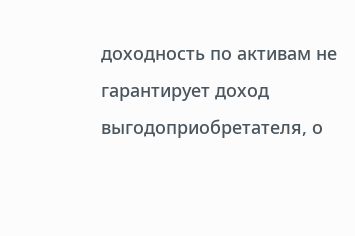доходность по активам не гарантирует доход выгодоприобретателя, о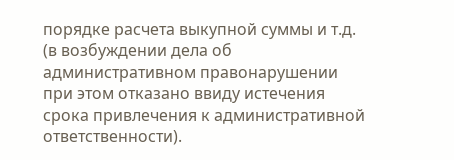порядке расчета выкупной суммы и т.д. (в возбуждении дела об административном правонарушении при этом отказано ввиду истечения срока привлечения к административной ответственности).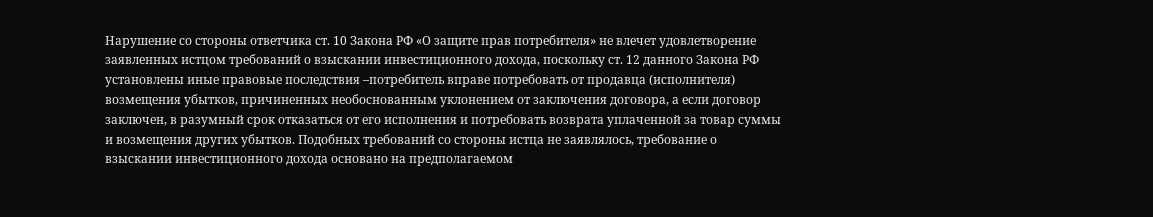Нарушение со стороны ответчика ст. 10 Закона РФ «О защите прав потребителя» не влечет удовлетворение заявленных истцом требований о взыскании инвестиционного дохода, поскольку ст. 12 данного Закона РФ установлены иные правовые последствия –потребитель вправе потребовать от продавца (исполнителя) возмещения убытков, причиненных необоснованным уклонением от заключения договора, а если договор заключен, в разумный срок отказаться от его исполнения и потребовать возврата уплаченной за товар суммы и возмещения других убытков. Подобных требований со стороны истца не заявлялось, требование о взыскании инвестиционного дохода основано на предполагаемом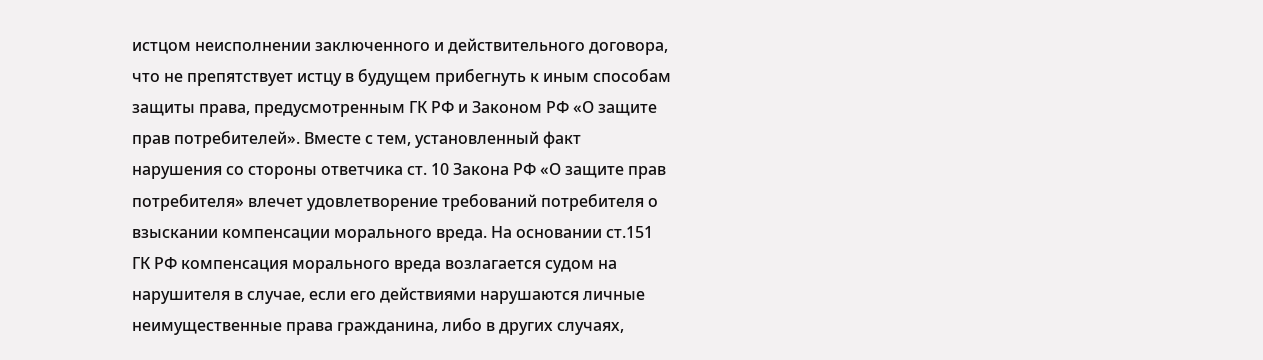истцом неисполнении заключенного и действительного договора, что не препятствует истцу в будущем прибегнуть к иным способам защиты права, предусмотренным ГК РФ и Законом РФ «О защите прав потребителей». Вместе с тем, установленный факт нарушения со стороны ответчика ст. 10 Закона РФ «О защите прав потребителя» влечет удовлетворение требований потребителя о взыскании компенсации морального вреда. На основании ст.151 ГК РФ компенсация морального вреда возлагается судом на нарушителя в случае, если его действиями нарушаются личные неимущественные права гражданина, либо в других случаях,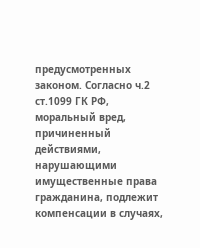предусмотренных законом. Согласно ч.2 ст.1099 ГК РФ, моральный вред, причиненный действиями, нарушающими имущественные права гражданина, подлежит компенсации в случаях,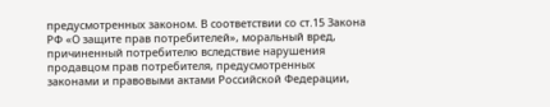предусмотренных законом. В соответствии со ст.15 Закона РФ «О защите прав потребителей», моральный вред, причиненный потребителю вследствие нарушения продавцом прав потребителя, предусмотренных законами и правовыми актами Российской Федерации,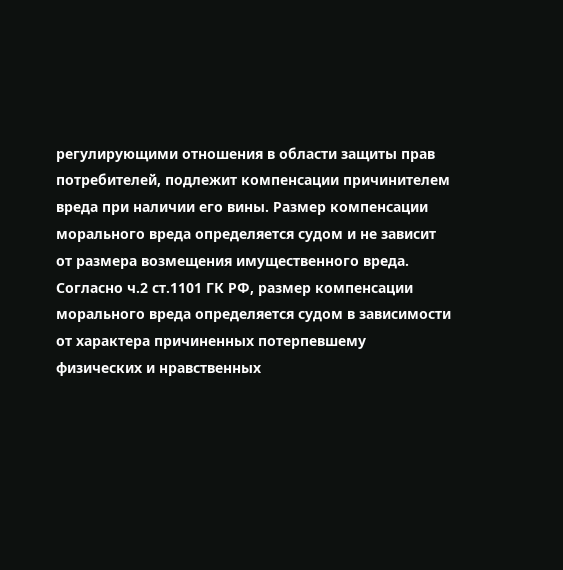регулирующими отношения в области защиты прав потребителей, подлежит компенсации причинителем вреда при наличии его вины. Размер компенсации морального вреда определяется судом и не зависит от размера возмещения имущественного вреда. Согласно ч.2 ст.1101 ГК РФ, размер компенсации морального вреда определяется судом в зависимости от характера причиненных потерпевшему физических и нравственных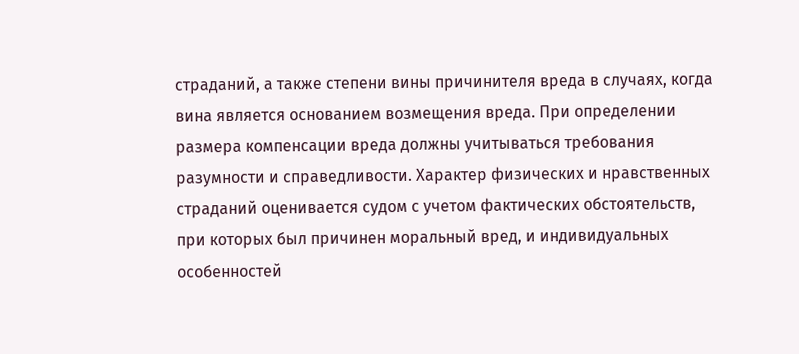страданий, а также степени вины причинителя вреда в случаях, когда вина является основанием возмещения вреда. При определении размера компенсации вреда должны учитываться требования разумности и справедливости. Характер физических и нравственных страданий оценивается судом с учетом фактических обстоятельств, при которых был причинен моральный вред, и индивидуальных особенностей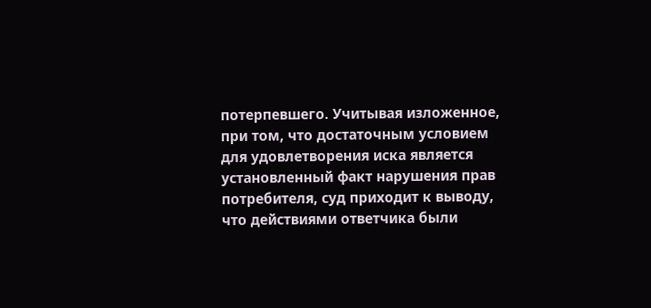потерпевшего. Учитывая изложенное, при том, что достаточным условием для удовлетворения иска является установленный факт нарушения прав потребителя, суд приходит к выводу, что действиями ответчика были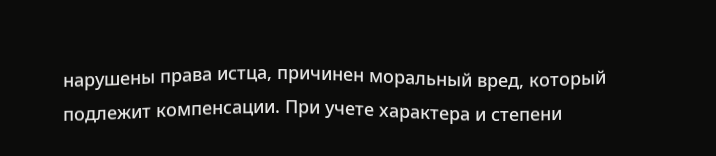нарушены права истца, причинен моральный вред, который подлежит компенсации. При учете характера и степени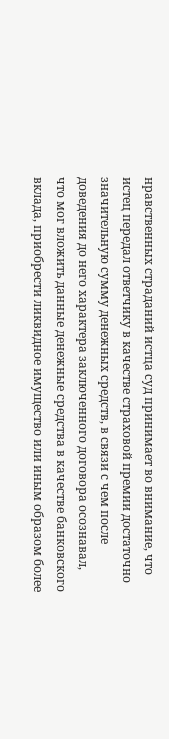нравственных страданий истца суд принимает во внимание, что истец передал ответчику в качестве страховой премии достаточно значительную сумму денежных средств, в связи с чем после доведения до него характера заключенного договора осознавал, что мог вложить данные денежные средства в качестве банковского вклада, приобрести ликвидное имущество или иным образом более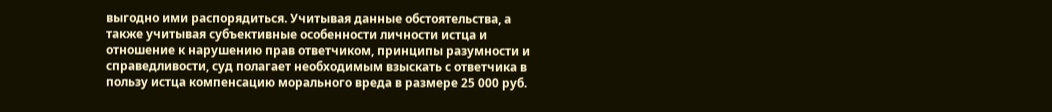выгодно ими распорядиться. Учитывая данные обстоятельства, а также учитывая субъективные особенности личности истца и отношение к нарушению прав ответчиком, принципы разумности и справедливости, суд полагает необходимым взыскать с ответчика в пользу истца компенсацию морального вреда в размере 25 000 руб.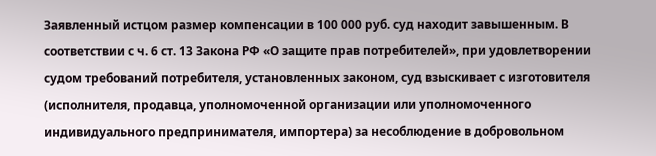Заявленный истцом размер компенсации в 100 000 руб. суд находит завышенным. В соответствии с ч. 6 ст. 13 Закона РФ «О защите прав потребителей», при удовлетворении судом требований потребителя, установленных законом, суд взыскивает с изготовителя (исполнителя, продавца, уполномоченной организации или уполномоченного индивидуального предпринимателя, импортера) за несоблюдение в добровольном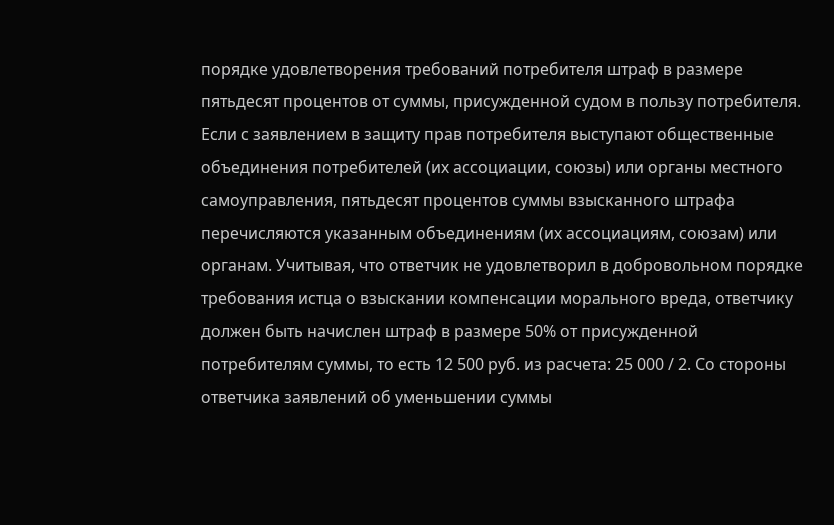порядке удовлетворения требований потребителя штраф в размере пятьдесят процентов от суммы, присужденной судом в пользу потребителя. Если с заявлением в защиту прав потребителя выступают общественные объединения потребителей (их ассоциации, союзы) или органы местного самоуправления, пятьдесят процентов суммы взысканного штрафа перечисляются указанным объединениям (их ассоциациям, союзам) или органам. Учитывая, что ответчик не удовлетворил в добровольном порядке требования истца о взыскании компенсации морального вреда, ответчику должен быть начислен штраф в размере 50% от присужденной потребителям суммы, то есть 12 500 руб. из расчета: 25 000 / 2. Со стороны ответчика заявлений об уменьшении суммы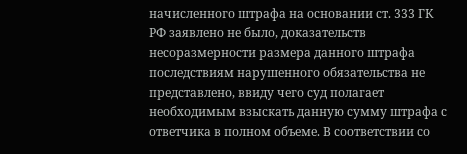начисленного штрафа на основании ст. 333 ГК РФ заявлено не было, доказательств несоразмерности размера данного штрафа последствиям нарушенного обязательства не представлено, ввиду чего суд полагает необходимым взыскать данную сумму штрафа с ответчика в полном объеме. В соответствии со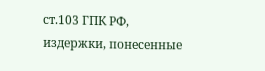ст.103 ГПК РФ, издержки, понесенные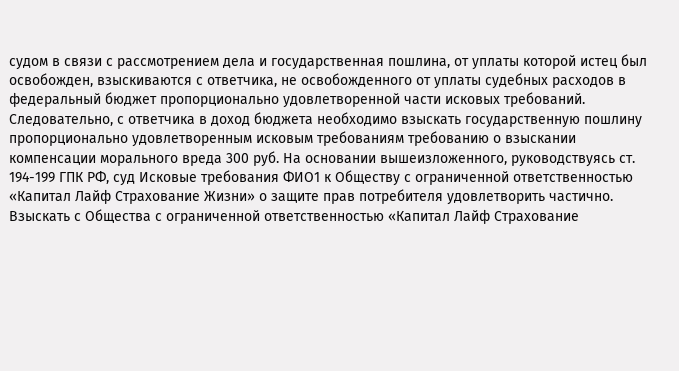судом в связи с рассмотрением дела и государственная пошлина, от уплаты которой истец был освобожден, взыскиваются с ответчика, не освобожденного от уплаты судебных расходов в федеральный бюджет пропорционально удовлетворенной части исковых требований. Следовательно, с ответчика в доход бюджета необходимо взыскать государственную пошлину пропорционально удовлетворенным исковым требованиям требованию о взыскании компенсации морального вреда 300 руб. На основании вышеизложенного, руководствуясь ст. 194-199 ГПК РФ, суд Исковые требования ФИО1 к Обществу с ограниченной ответственностью «Капитал Лайф Страхование Жизни» о защите прав потребителя удовлетворить частично. Взыскать с Общества с ограниченной ответственностью «Капитал Лайф Страхование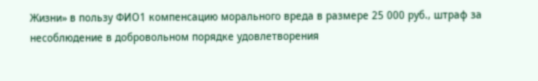Жизни» в пользу ФИО1 компенсацию морального вреда в размере 25 000 руб., штраф за несоблюдение в добровольном порядке удовлетворения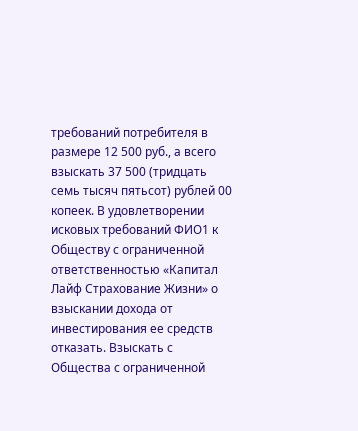требований потребителя в размере 12 500 руб., а всего взыскать 37 500 (тридцать семь тысяч пятьсот) рублей 00 копеек. В удовлетворении исковых требований ФИО1 к Обществу с ограниченной ответственностью «Капитал Лайф Страхование Жизни» о взыскании дохода от инвестирования ее средств отказать. Взыскать с Общества с ограниченной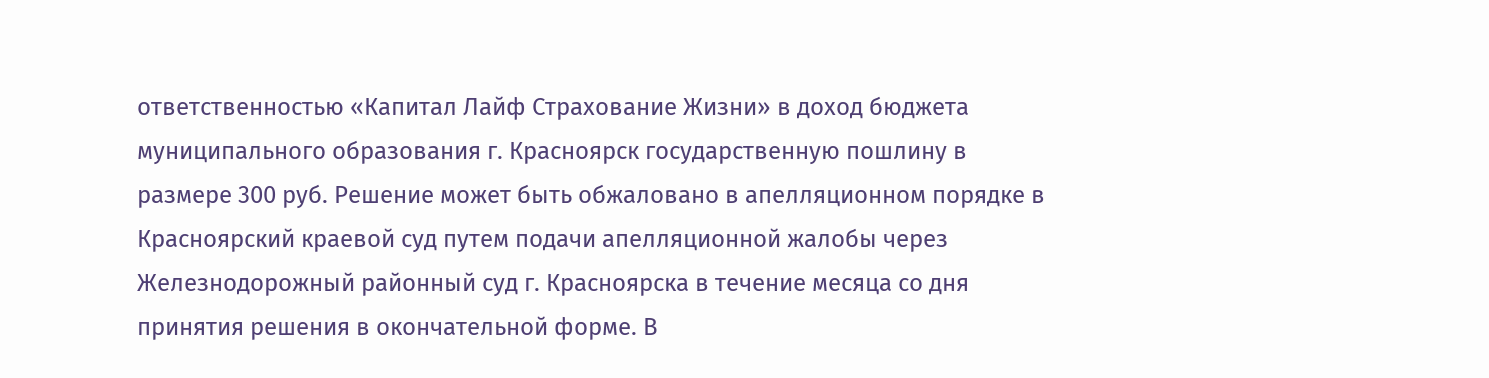ответственностью «Капитал Лайф Страхование Жизни» в доход бюджета муниципального образования г. Красноярск государственную пошлину в размере 300 руб. Решение может быть обжаловано в апелляционном порядке в Красноярский краевой суд путем подачи апелляционной жалобы через Железнодорожный районный суд г. Красноярска в течение месяца со дня принятия решения в окончательной форме. В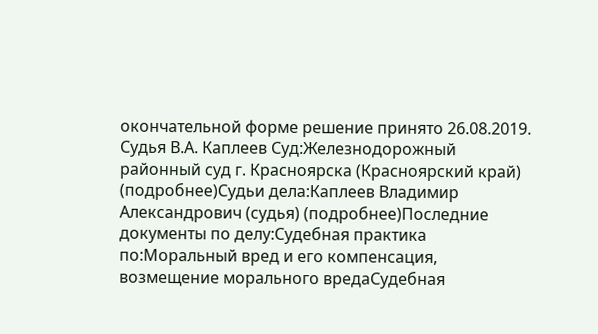окончательной форме решение принято 26.08.2019. Судья В.А. Каплеев Суд:Железнодорожный районный суд г. Красноярска (Красноярский край) (подробнее)Судьи дела:Каплеев Владимир Александрович (судья) (подробнее)Последние документы по делу:Судебная практика по:Моральный вред и его компенсация, возмещение морального вредаСудебная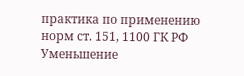практика по применению норм ст. 151, 1100 ГК РФ Уменьшение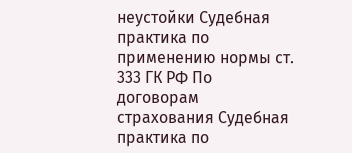неустойки Судебная практика по применению нормы ст. 333 ГК РФ По договорам страхования Судебная практика по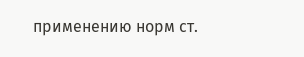применению норм ст.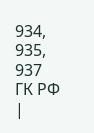934, 935, 937 ГК РФ |